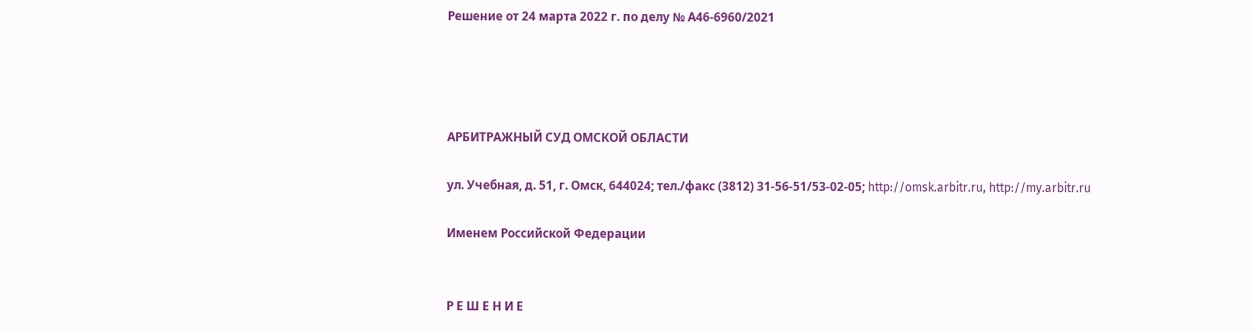Решение от 24 марта 2022 г. по делу № А46-6960/2021




АРБИТРАЖНЫЙ СУД ОМСКОЙ ОБЛАСТИ

ул. Учебная, д. 51, г. Омск, 644024; тел./факс (3812) 31-56-51/53-02-05; http://omsk.arbitr.ru, http://my.arbitr.ru

Именем Российской Федерации


Р Е Ш Е Н И Е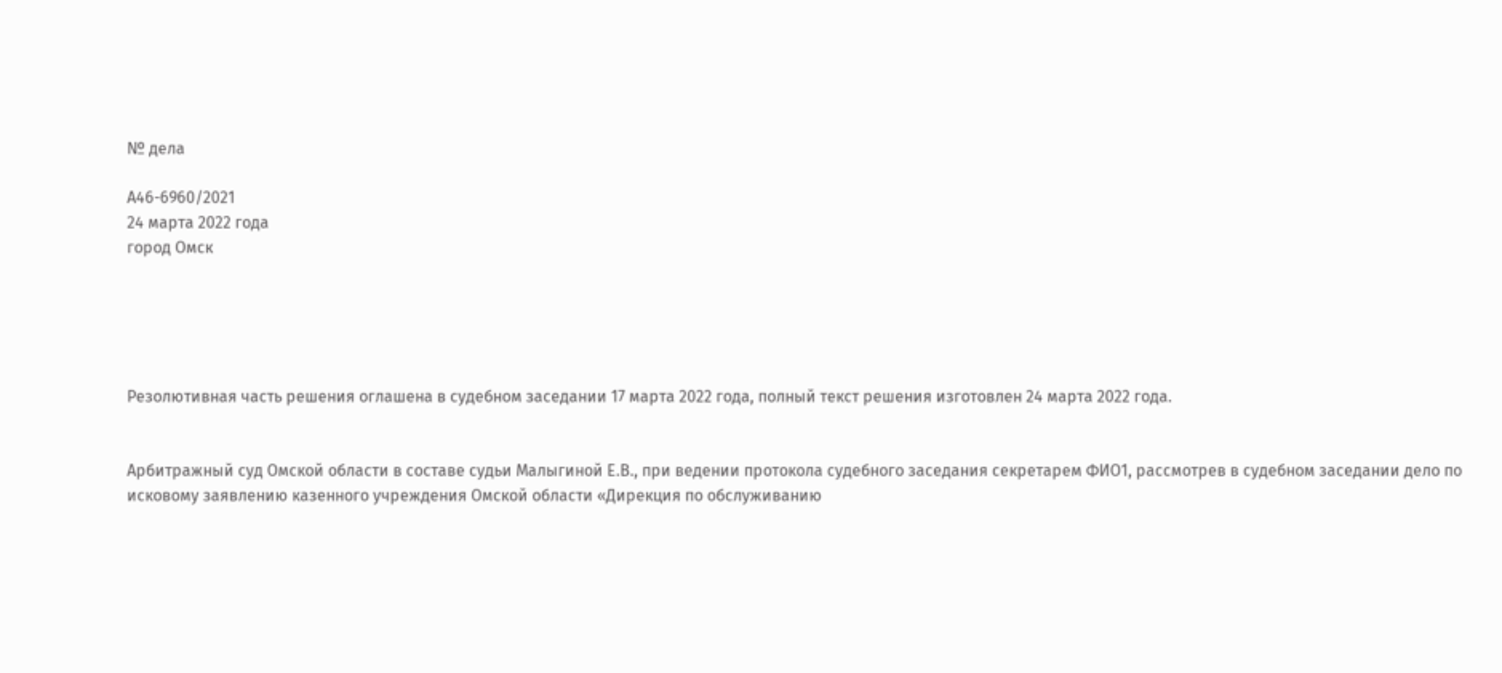№ дела

А46-6960/2021
24 марта 2022 года
город Омск





Резолютивная часть решения оглашена в судебном заседании 17 марта 2022 года, полный текст решения изготовлен 24 марта 2022 года.


Арбитражный суд Омской области в составе судьи Малыгиной Е.В., при ведении протокола судебного заседания секретарем ФИО1, рассмотрев в судебном заседании дело по исковому заявлению казенного учреждения Омской области «Дирекция по обслуживанию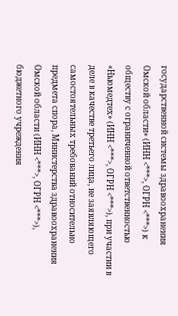государственной системы здравоохранения Омской области» (ИНН <***>, ОГРН <***>) к обществу с ограниченной ответственностью «Ньюмедтех» (ИНН <***>, ОГРН <***>), при участии в деле в качестве третьего лица, не заявляющего самостоятельных требований относительно предмета спора, Министерства здравоохранения Омской области (ИНН <***>, ОГРН <***>), бюджетного учреждения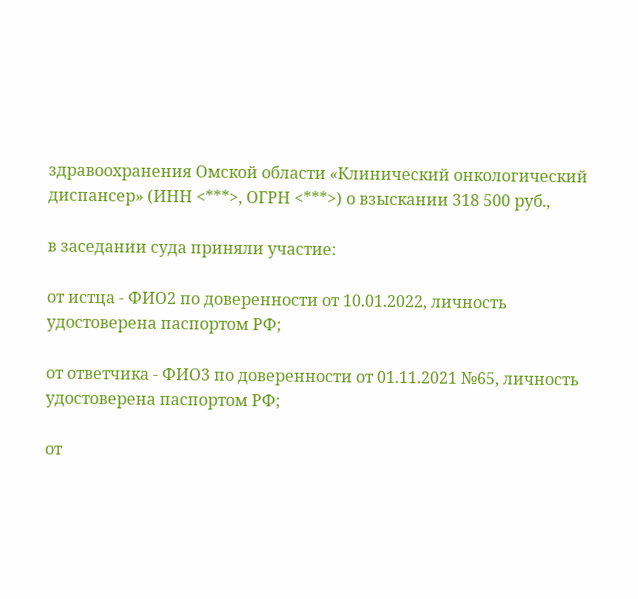здравоохранения Омской области «Клинический онкологический диспансер» (ИНН <***>, ОГРН <***>) о взыскании 318 500 руб.,

в заседании суда приняли участие:

от истца - ФИО2 по доверенности от 10.01.2022, личность удостоверена паспортом РФ;

от ответчика - ФИО3 по доверенности от 01.11.2021 №65, личность удостоверена паспортом РФ;

от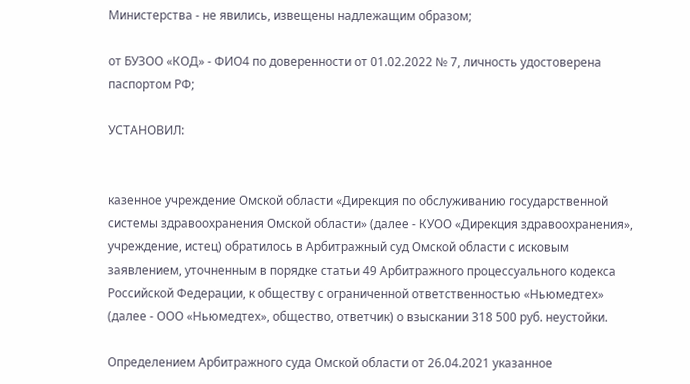Министерства - не явились, извещены надлежащим образом;

от БУЗОО «КОД» - ФИО4 по доверенности от 01.02.2022 № 7, личность удостоверена паспортом РФ;

УСТАНОВИЛ:


казенное учреждение Омской области «Дирекция по обслуживанию государственной системы здравоохранения Омской области» (далее - КУОО «Дирекция здравоохранения», учреждение, истец) обратилось в Арбитражный суд Омской области с исковым заявлением, уточненным в порядке статьи 49 Арбитражного процессуального кодекса Российской Федерации, к обществу с ограниченной ответственностью «Ньюмедтех» (далее - ООО «Ньюмедтех», общество, ответчик) о взыскании 318 500 руб. неустойки.

Определением Арбитражного суда Омской области от 26.04.2021 указанное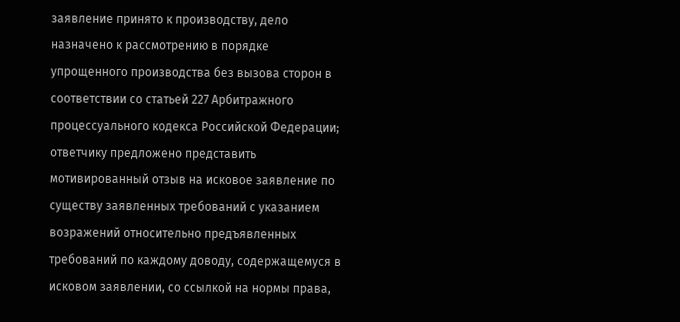заявление принято к производству, дело назначено к рассмотрению в порядке упрощенного производства без вызова сторон в соответствии со статьей 227 Арбитражного процессуального кодекса Российской Федерации; ответчику предложено представить мотивированный отзыв на исковое заявление по существу заявленных требований с указанием возражений относительно предъявленных требований по каждому доводу, содержащемуся в исковом заявлении, со ссылкой на нормы права,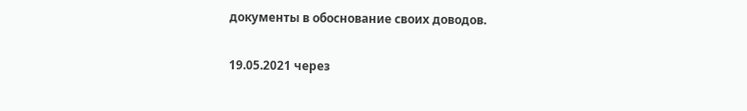документы в обоснование своих доводов.

19.05.2021 через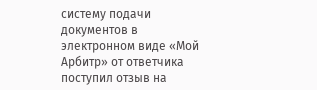систему подачи документов в электронном виде «Мой Арбитр» от ответчика поступил отзыв на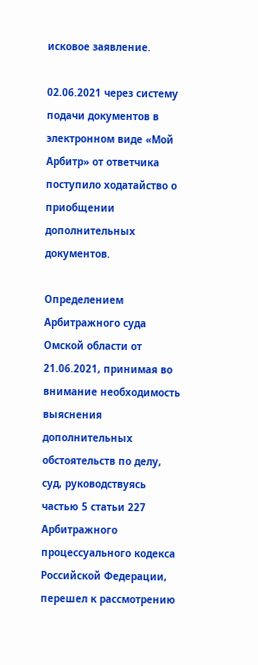исковое заявление.

02.06.2021 через систему подачи документов в электронном виде «Мой Арбитр» от ответчика поступило ходатайство о приобщении дополнительных документов.

Определением Арбитражного суда Омской области от 21.06.2021, принимая во внимание необходимость выяснения дополнительных обстоятельств по делу, суд, руководствуясь частью 5 статьи 227 Арбитражного процессуального кодекса Российской Федерации, перешел к рассмотрению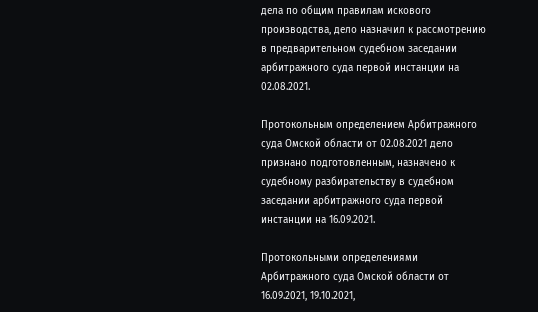дела по общим правилам искового производства, дело назначил к рассмотрению в предварительном судебном заседании арбитражного суда первой инстанции на 02.08.2021.

Протокольным определением Арбитражного суда Омской области от 02.08.2021 дело признано подготовленным, назначено к судебному разбирательству в судебном заседании арбитражного суда первой инстанции на 16.09.2021.

Протокольными определениями Арбитражного суда Омской области от 16.09.2021, 19.10.2021,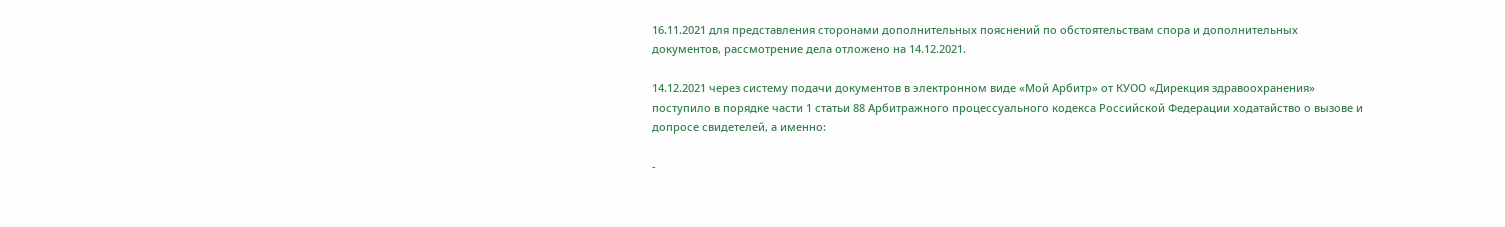16.11.2021 для представления сторонами дополнительных пояснений по обстоятельствам спора и дополнительных документов, рассмотрение дела отложено на 14.12.2021.

14.12.2021 через систему подачи документов в электронном виде «Мой Арбитр» от КУОО «Дирекция здравоохранения» поступило в порядке части 1 статьи 88 Арбитражного процессуального кодекса Российской Федерации ходатайство о вызове и допросе свидетелей, а именно:

-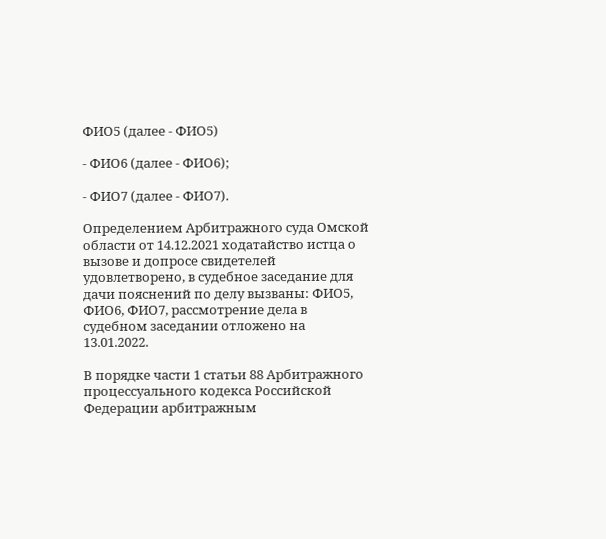ФИО5 (далее - ФИО5)

- ФИО6 (далее - ФИО6);

- ФИО7 (далее - ФИО7).

Определением Арбитражного суда Омской области от 14.12.2021 ходатайство истца о вызове и допросе свидетелей удовлетворено, в судебное заседание для дачи пояснений по делу вызваны: ФИО5, ФИО6, ФИО7, рассмотрение дела в судебном заседании отложено на 13.01.2022.

В порядке части 1 статьи 88 Арбитражного процессуального кодекса Российской Федерации арбитражным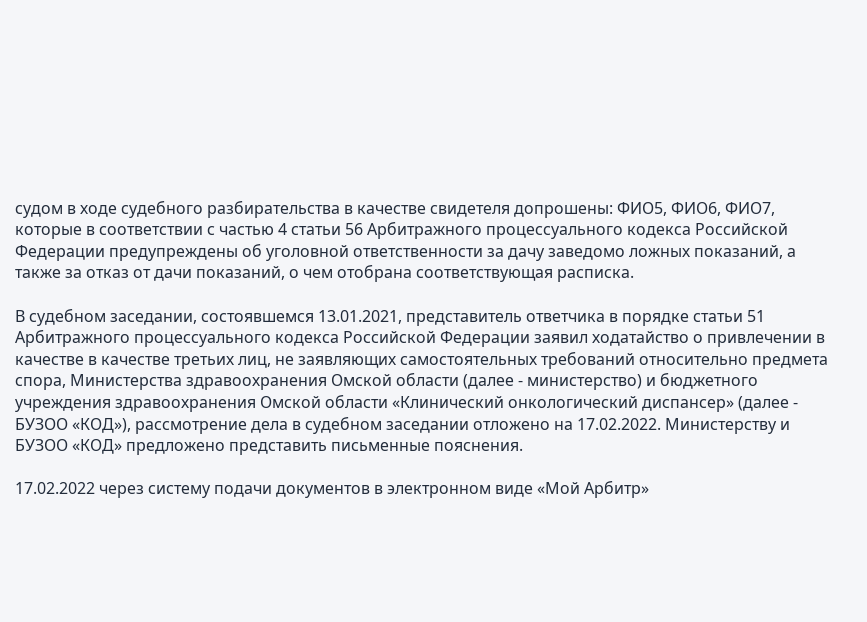судом в ходе судебного разбирательства в качестве свидетеля допрошены: ФИО5, ФИО6, ФИО7, которые в соответствии с частью 4 статьи 56 Арбитражного процессуального кодекса Российской Федерации предупреждены об уголовной ответственности за дачу заведомо ложных показаний, а также за отказ от дачи показаний, о чем отобрана соответствующая расписка.

В судебном заседании, состоявшемся 13.01.2021, представитель ответчика в порядке статьи 51 Арбитражного процессуального кодекса Российской Федерации заявил ходатайство о привлечении в качестве в качестве третьих лиц, не заявляющих самостоятельных требований относительно предмета спора, Министерства здравоохранения Омской области (далее - министерство) и бюджетного учреждения здравоохранения Омской области «Клинический онкологический диспансер» (далее - БУЗОО «КОД»), рассмотрение дела в судебном заседании отложено на 17.02.2022. Министерству и БУЗОО «КОД» предложено представить письменные пояснения.

17.02.2022 через систему подачи документов в электронном виде «Мой Арбитр»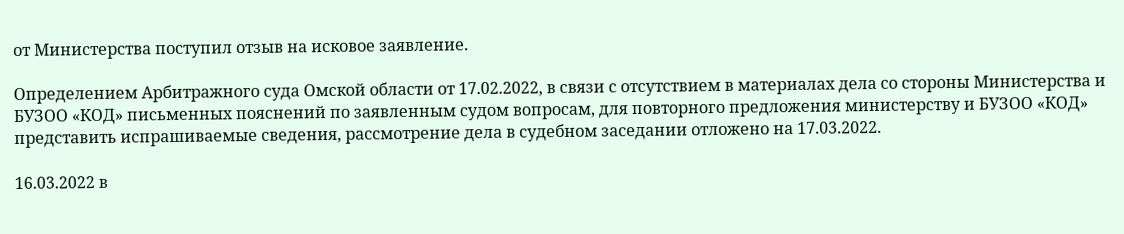от Министерства поступил отзыв на исковое заявление.

Определением Арбитражного суда Омской области от 17.02.2022, в связи с отсутствием в материалах дела со стороны Министерства и БУЗОО «КОД» письменных пояснений по заявленным судом вопросам, для повторного предложения министерству и БУЗОО «КОД» представить испрашиваемые сведения, рассмотрение дела в судебном заседании отложено на 17.03.2022.

16.03.2022 в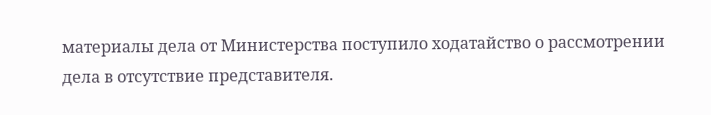материалы дела от Министерства поступило ходатайство о рассмотрении дела в отсутствие представителя.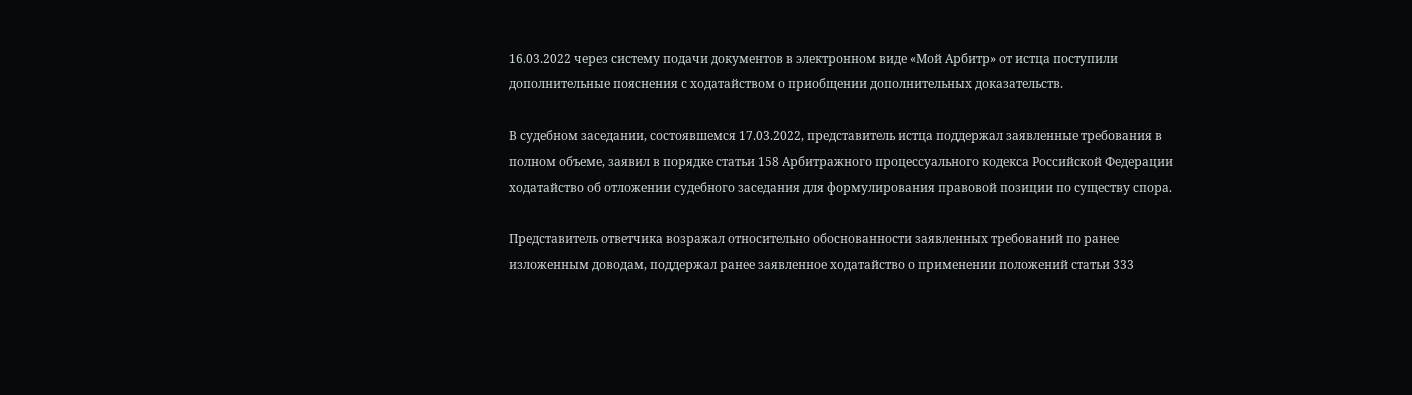16.03.2022 через систему подачи документов в электронном виде «Мой Арбитр» от истца поступили дополнительные пояснения с ходатайством о приобщении дополнительных доказательств.

В судебном заседании, состоявшемся 17.03.2022, представитель истца поддержал заявленные требования в полном объеме, заявил в порядке статьи 158 Арбитражного процессуального кодекса Российской Федерации ходатайство об отложении судебного заседания для формулирования правовой позиции по существу спора.

Представитель ответчика возражал относительно обоснованности заявленных требований по ранее изложенным доводам, поддержал ранее заявленное ходатайство о применении положений статьи 333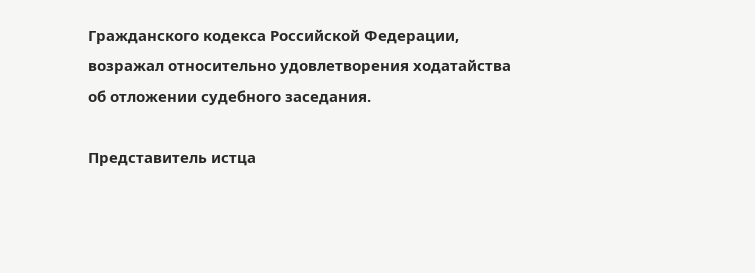Гражданского кодекса Российской Федерации, возражал относительно удовлетворения ходатайства об отложении судебного заседания.

Представитель истца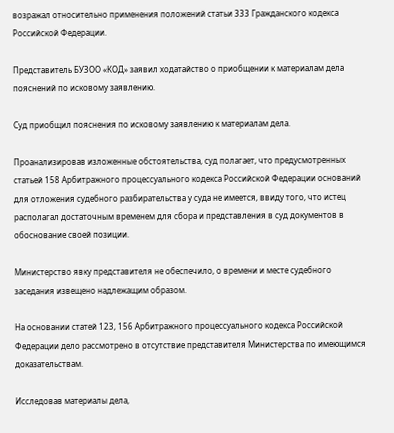возражал относительно применения положений статьи 333 Гражданского кодекса Российской Федерации.

Представитель БУЗОО «КОД» заявил ходатайство о приобщении к материалам дела пояснений по исковому заявлению.

Суд приобщил пояснения по исковому заявлению к материалам дела.

Проанализировав изложенные обстоятельства, суд полагает, что предусмотренных статьей 158 Арбитражного процессуального кодекса Российской Федерации оснований для отложения судебного разбирательства у суда не имеется, ввиду того, что истец располагал достаточным временем для сбора и представления в суд документов в обоснование своей позиции.

Министерство явку представителя не обеспечило, о времени и месте судебного заседания извещено надлежащим образом.

На основании статей 123, 156 Арбитражного процессуального кодекса Российской Федерации дело рассмотрено в отсутствие представителя Министерства по имеющимся доказательствам.

Исследовав материалы дела,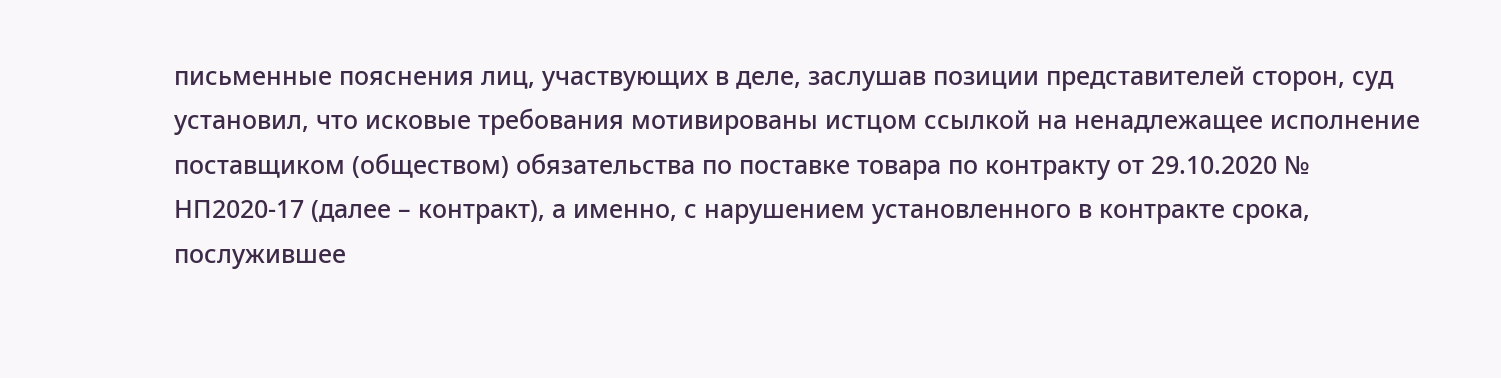письменные пояснения лиц, участвующих в деле, заслушав позиции представителей сторон, суд установил, что исковые требования мотивированы истцом ссылкой на ненадлежащее исполнение поставщиком (обществом) обязательства по поставке товара по контракту от 29.10.2020 № НП2020-17 (далее – контракт), а именно, с нарушением установленного в контракте срока, послужившее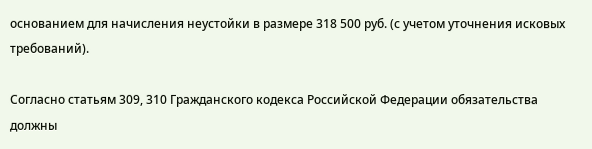основанием для начисления неустойки в размере 318 500 руб. (с учетом уточнения исковых требований).

Согласно статьям 309, 310 Гражданского кодекса Российской Федерации обязательства должны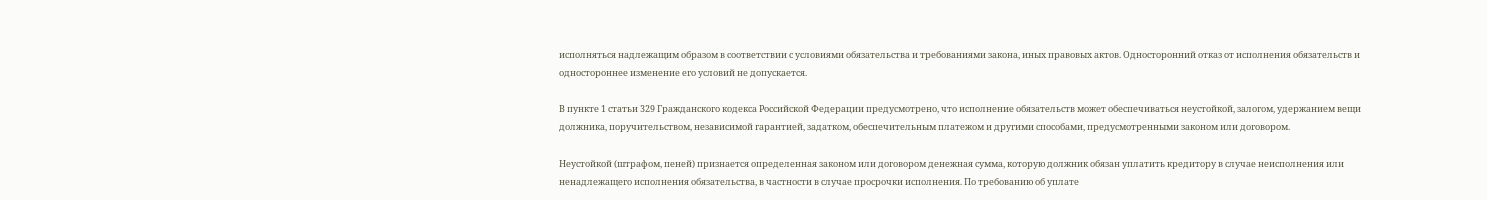исполняться надлежащим образом в соответствии с условиями обязательства и требованиями закона, иных правовых актов. Односторонний отказ от исполнения обязательств и одностороннее изменение его условий не допускается.

В пункте 1 статьи 329 Гражданского кодекса Российской Федерации предусмотрено, что исполнение обязательств может обеспечиваться неустойкой, залогом, удержанием вещи должника, поручительством, независимой гарантией, задатком, обеспечительным платежом и другими способами, предусмотренными законом или договором.

Неустойкой (штрафом, пеней) признается определенная законом или договором денежная сумма, которую должник обязан уплатить кредитору в случае неисполнения или ненадлежащего исполнения обязательства, в частности в случае просрочки исполнения. По требованию об уплате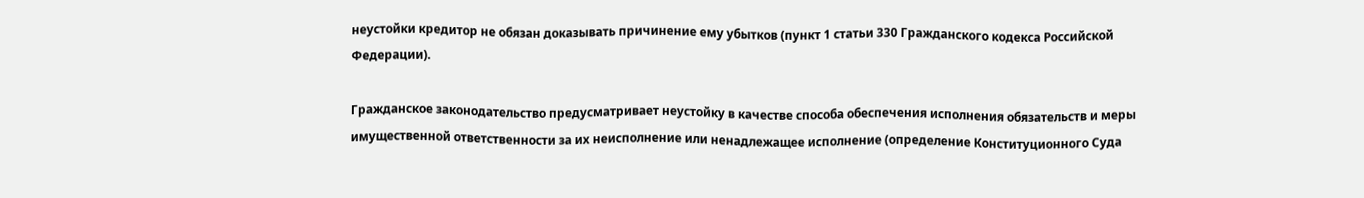неустойки кредитор не обязан доказывать причинение ему убытков (пункт 1 статьи 330 Гражданского кодекса Российской Федерации).

Гражданское законодательство предусматривает неустойку в качестве способа обеспечения исполнения обязательств и меры имущественной ответственности за их неисполнение или ненадлежащее исполнение (определение Конституционного Суда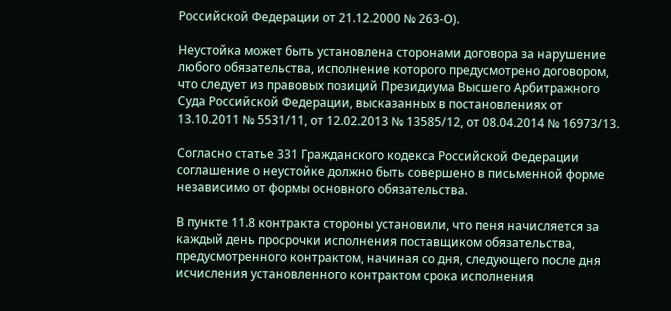Российской Федерации от 21.12.2000 № 263-О).

Неустойка может быть установлена сторонами договора за нарушение любого обязательства, исполнение которого предусмотрено договором, что следует из правовых позиций Президиума Высшего Арбитражного Суда Российской Федерации, высказанных в постановлениях от 13.10.2011 № 5531/11, от 12.02.2013 № 13585/12, от 08.04.2014 № 16973/13.

Согласно статье 331 Гражданского кодекса Российской Федерации соглашение о неустойке должно быть совершено в письменной форме независимо от формы основного обязательства.

В пункте 11.8 контракта стороны установили, что пеня начисляется за каждый день просрочки исполнения поставщиком обязательства, предусмотренного контрактом, начиная со дня, следующего после дня исчисления установленного контрактом срока исполнения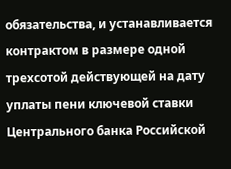обязательства, и устанавливается контрактом в размере одной трехсотой действующей на дату уплаты пени ключевой ставки Центрального банка Российской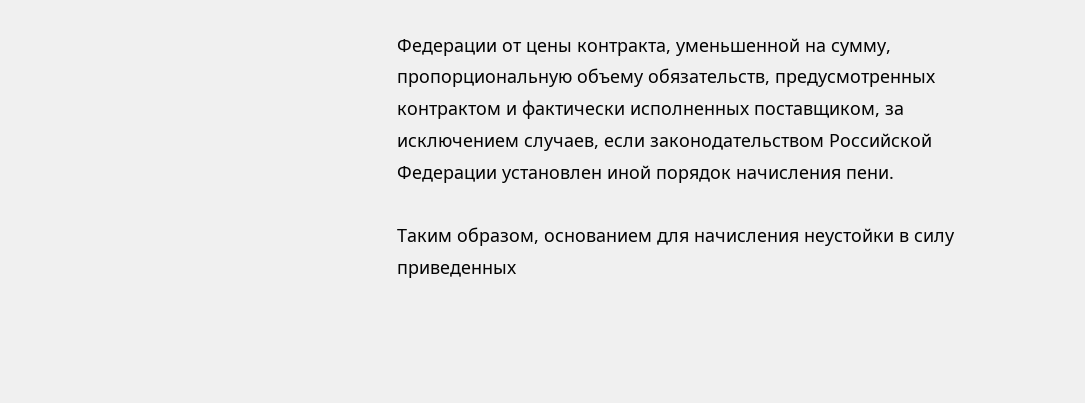Федерации от цены контракта, уменьшенной на сумму, пропорциональную объему обязательств, предусмотренных контрактом и фактически исполненных поставщиком, за исключением случаев, если законодательством Российской Федерации установлен иной порядок начисления пени.

Таким образом, основанием для начисления неустойки в силу приведенных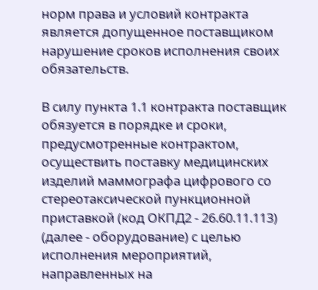норм права и условий контракта является допущенное поставщиком нарушение сроков исполнения своих обязательств.

В силу пункта 1.1 контракта поставщик обязуется в порядке и сроки, предусмотренные контрактом, осуществить поставку медицинских изделий маммографа цифрового со стереотаксической пункционной приставкой (код ОКПД2 - 26.60.11.113) (далее - оборудование) с целью исполнения мероприятий, направленных на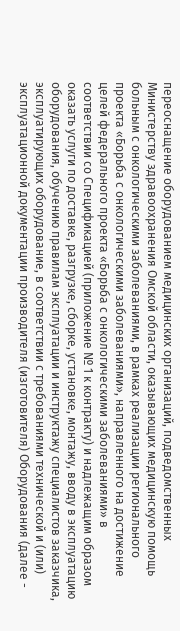переоснащение оборудованием медицинских организаций, подведомственных Министерству здравоохранения Омской области, оказывающих медицинскую помощь больным с онкологическими заболеваниями, в рамках реализации регионального проекта «Борьба с онкологическими заболеваниями», направленного на достижение целей федерального проекта «Борьба с онкологическими заболеваниями» в соответствии со Спецификацией (приложение № 1 к контракту) и надлежащим образом оказать услуги по доставке, разгрузке, сборке, установке, монтажу, вводу в эксплуатацию оборудования, обучению правилам эксплуатации и инструктажу специалистов заказчика, эксплуатирующих оборудование, в соответствии с требованиями технической и (или) эксплуатационной документации производителя (изготовителя) Оборудования (далее -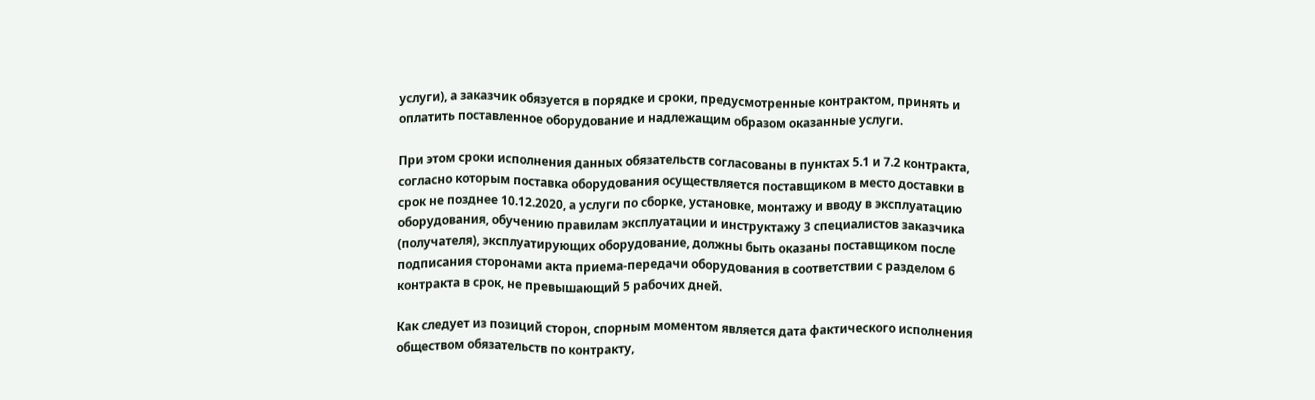услуги), а заказчик обязуется в порядке и сроки, предусмотренные контрактом, принять и оплатить поставленное оборудование и надлежащим образом оказанные услуги.

При этом сроки исполнения данных обязательств согласованы в пунктах 5.1 и 7.2 контракта, согласно которым поставка оборудования осуществляется поставщиком в место доставки в срок не позднее 10.12.2020, а услуги по сборке, установке, монтажу и вводу в эксплуатацию оборудования, обучению правилам эксплуатации и инструктажу 3 специалистов заказчика (получателя), эксплуатирующих оборудование, должны быть оказаны поставщиком после подписания сторонами акта приема-передачи оборудования в соответствии с разделом 6 контракта в срок, не превышающий 5 рабочих дней.

Как следует из позиций сторон, спорным моментом является дата фактического исполнения обществом обязательств по контракту,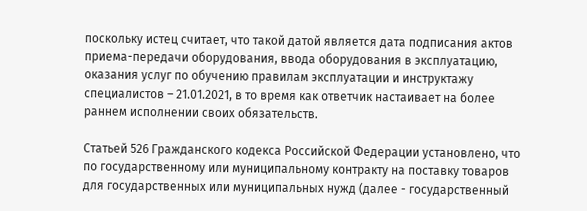поскольку истец считает, что такой датой является дата подписания актов приема-передачи оборудования, ввода оборудования в эксплуатацию, оказания услуг по обучению правилам эксплуатации и инструктажу специалистов – 21.01.2021, в то время как ответчик настаивает на более раннем исполнении своих обязательств.

Статьей 526 Гражданского кодекса Российской Федерации установлено, что по государственному или муниципальному контракту на поставку товаров для государственных или муниципальных нужд (далее - государственный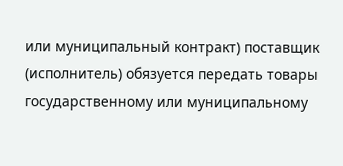или муниципальный контракт) поставщик (исполнитель) обязуется передать товары государственному или муниципальному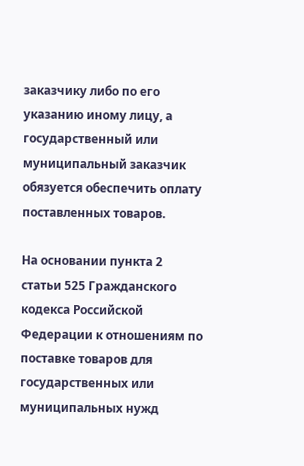заказчику либо по его указанию иному лицу, а государственный или муниципальный заказчик обязуется обеспечить оплату поставленных товаров.

На основании пункта 2 статьи 525 Гражданского кодекса Российской Федерации к отношениям по поставке товаров для государственных или муниципальных нужд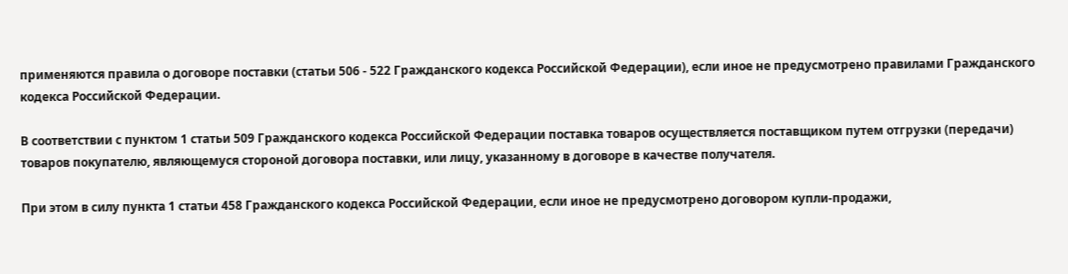применяются правила о договоре поставки (статьи 506 - 522 Гражданского кодекса Российской Федерации), если иное не предусмотрено правилами Гражданского кодекса Российской Федерации.

В соответствии с пунктом 1 статьи 509 Гражданского кодекса Российской Федерации поставка товаров осуществляется поставщиком путем отгрузки (передачи) товаров покупателю, являющемуся стороной договора поставки, или лицу, указанному в договоре в качестве получателя.

При этом в силу пункта 1 статьи 458 Гражданского кодекса Российской Федерации, если иное не предусмотрено договором купли-продажи,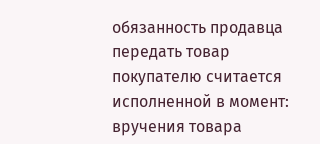обязанность продавца передать товар покупателю считается исполненной в момент: вручения товара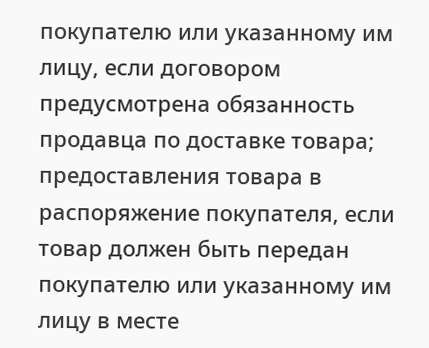покупателю или указанному им лицу, если договором предусмотрена обязанность продавца по доставке товара; предоставления товара в распоряжение покупателя, если товар должен быть передан покупателю или указанному им лицу в месте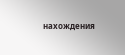нахождения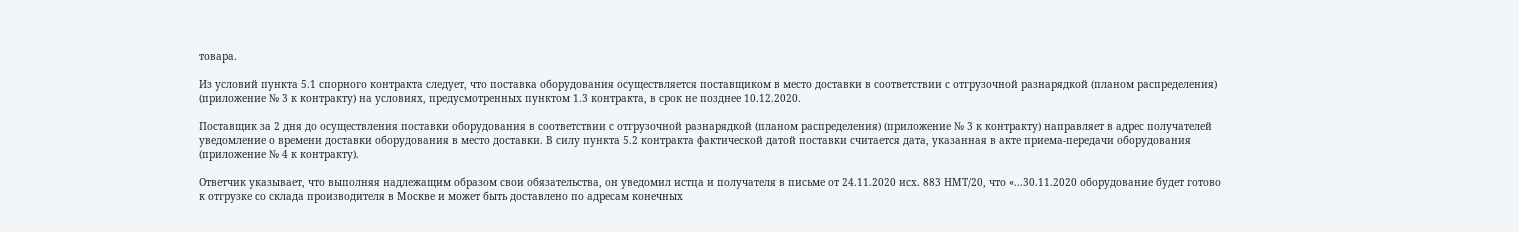товара.

Из условий пункта 5.1 спорного контракта следует, что поставка оборудования осуществляется поставщиком в место доставки в соответствии с отгрузочной разнарядкой (планом распределения) (приложение № 3 к контракту) на условиях, предусмотренных пунктом 1.3 контракта, в срок не позднее 10.12.2020.

Поставщик за 2 дня до осуществления поставки оборудования в соответствии с отгрузочной разнарядкой (планом распределения) (приложение № 3 к контракту) направляет в адрес получателей уведомление о времени доставки оборудования в место доставки. В силу пункта 5.2 контракта фактической датой поставки считается дата, указанная в акте приема-передачи оборудования (приложение № 4 к контракту).

Ответчик указывает, что выполняя надлежащим образом свои обязательства, он уведомил истца и получателя в письме от 24.11.2020 исх. 883 НМТ/20, что «...30.11.2020 оборудование будет готово к отгрузке со склада производителя в Москве и может быть доставлено по адресам конечных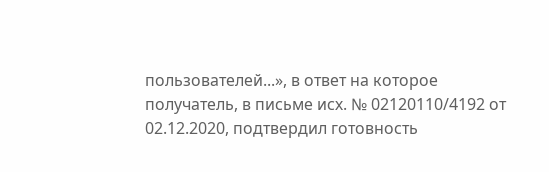пользователей...», в ответ на которое получатель, в письме исх. № 02120110/4192 от 02.12.2020, подтвердил готовность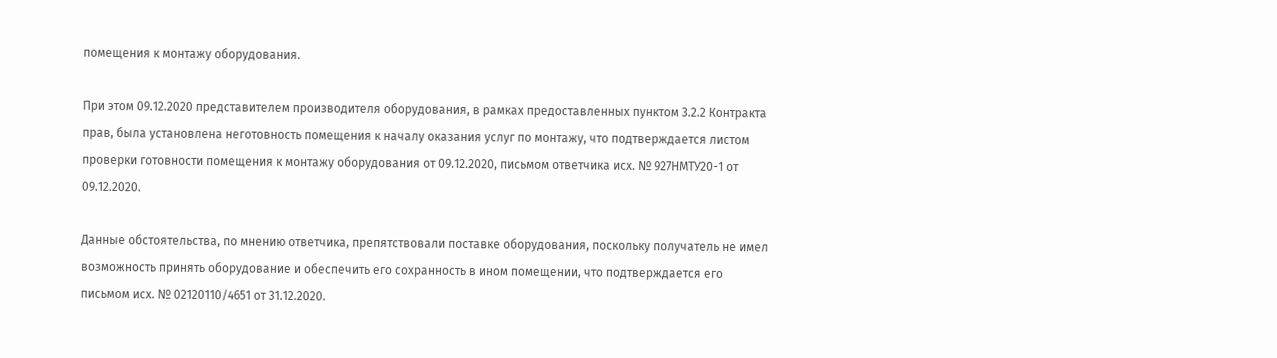помещения к монтажу оборудования.

При этом 09.12.2020 представителем производителя оборудования, в рамках предоставленных пунктом 3.2.2 Контракта прав, была установлена неготовность помещения к началу оказания услуг по монтажу, что подтверждается листом проверки готовности помещения к монтажу оборудования от 09.12.2020, письмом ответчика исх. № 927НМТУ20-1 от 09.12.2020.

Данные обстоятельства, по мнению ответчика, препятствовали поставке оборудования, поскольку получатель не имел возможность принять оборудование и обеспечить его сохранность в ином помещении, что подтверждается его письмом исх. № 02120110/4651 от 31.12.2020.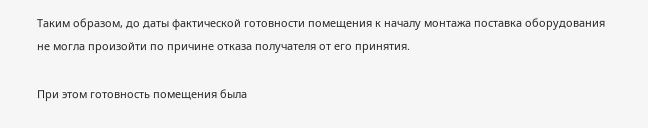Таким образом, до даты фактической готовности помещения к началу монтажа поставка оборудования не могла произойти по причине отказа получателя от его принятия.

При этом готовность помещения была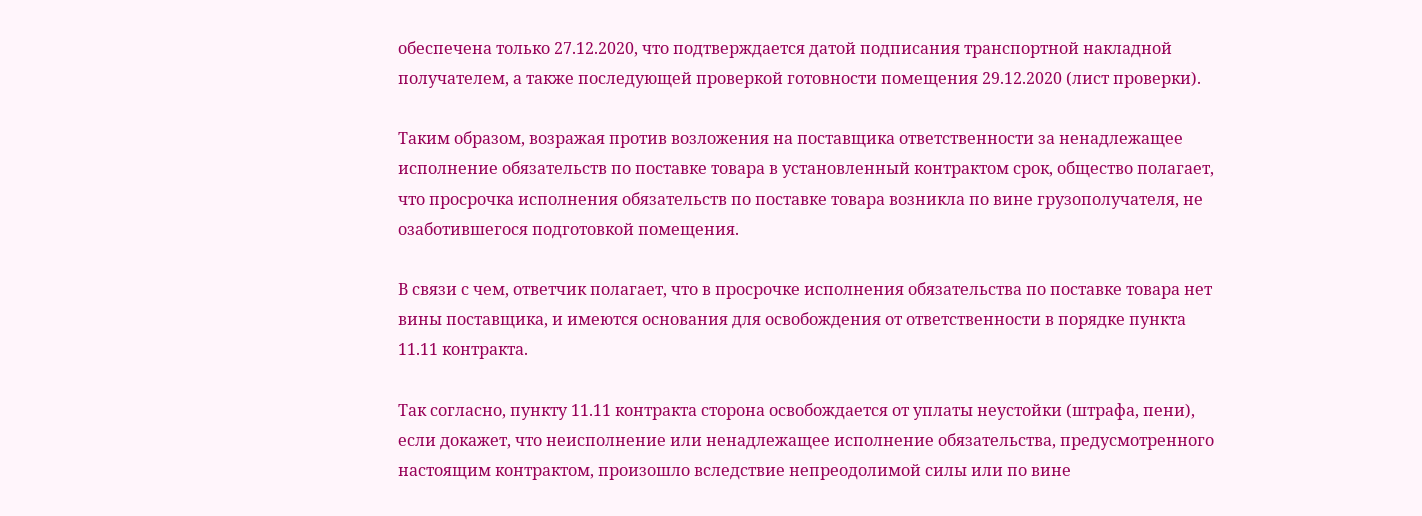обеспечена только 27.12.2020, что подтверждается датой подписания транспортной накладной получателем, а также последующей проверкой готовности помещения 29.12.2020 (лист проверки).

Таким образом, возражая против возложения на поставщика ответственности за ненадлежащее исполнение обязательств по поставке товара в установленный контрактом срок, общество полагает, что просрочка исполнения обязательств по поставке товара возникла по вине грузополучателя, не озаботившегося подготовкой помещения.

В связи с чем, ответчик полагает, что в просрочке исполнения обязательства по поставке товара нет вины поставщика, и имеются основания для освобождения от ответственности в порядке пункта 11.11 контракта.

Так согласно, пункту 11.11 контракта сторона освобождается от уплаты неустойки (штрафа, пени), если докажет, что неисполнение или ненадлежащее исполнение обязательства, предусмотренного настоящим контрактом, произошло вследствие непреодолимой силы или по вине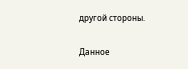другой стороны.

Данное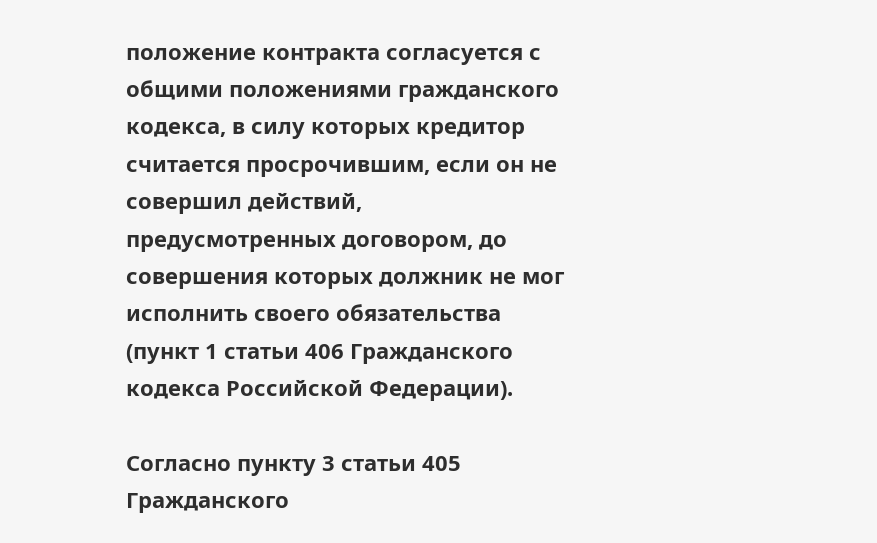положение контракта согласуется с общими положениями гражданского кодекса, в силу которых кредитор считается просрочившим, если он не совершил действий, предусмотренных договором, до совершения которых должник не мог исполнить своего обязательства (пункт 1 статьи 406 Гражданского кодекса Российской Федерации).

Согласно пункту 3 статьи 405 Гражданского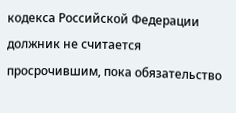кодекса Российской Федерации должник не считается просрочившим, пока обязательство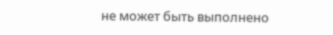не может быть выполнено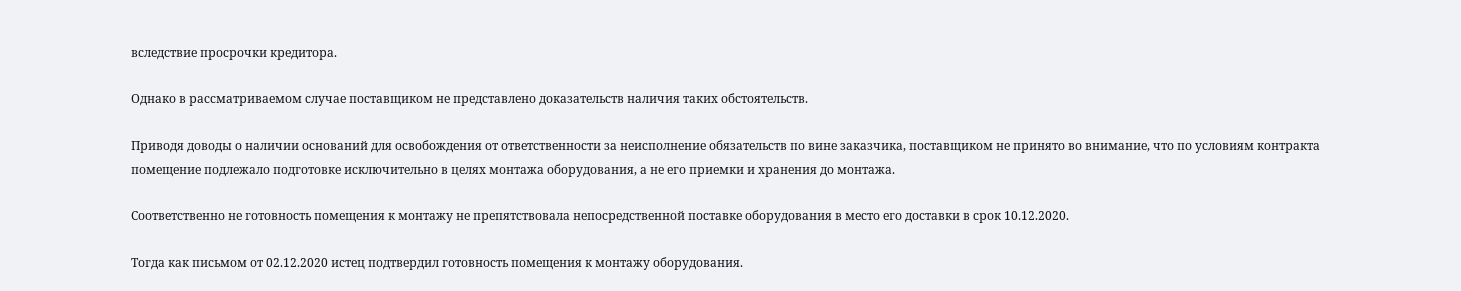вследствие просрочки кредитора.

Однако в рассматриваемом случае поставщиком не представлено доказательств наличия таких обстоятельств.

Приводя доводы о наличии оснований для освобождения от ответственности за неисполнение обязательств по вине заказчика, поставщиком не принято во внимание, что по условиям контракта помещение подлежало подготовке исключительно в целях монтажа оборудования, а не его приемки и хранения до монтажа.

Соответственно не готовность помещения к монтажу не препятствовала непосредственной поставке оборудования в место его доставки в срок 10.12.2020.

Тогда как письмом от 02.12.2020 истец подтвердил готовность помещения к монтажу оборудования.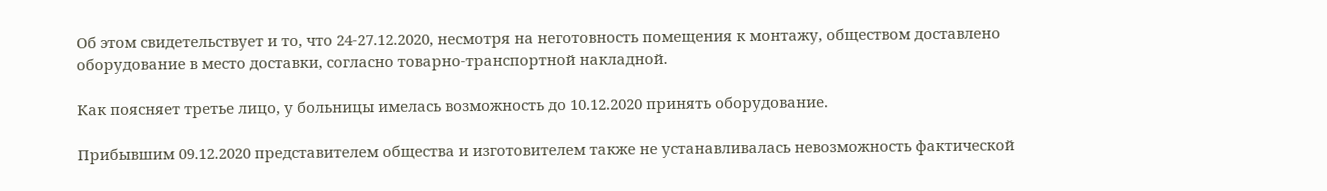Об этом свидетельствует и то, что 24-27.12.2020, несмотря на неготовность помещения к монтажу, обществом доставлено оборудование в место доставки, согласно товарно-транспортной накладной.

Как поясняет третье лицо, у больницы имелась возможность до 10.12.2020 принять оборудование.

Прибывшим 09.12.2020 представителем общества и изготовителем также не устанавливалась невозможность фактической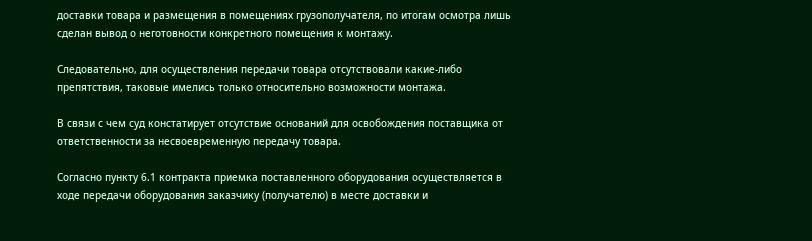доставки товара и размещения в помещениях грузополучателя, по итогам осмотра лишь сделан вывод о неготовности конкретного помещения к монтажу.

Следовательно, для осуществления передачи товара отсутствовали какие-либо препятствия, таковые имелись только относительно возможности монтажа.

В связи с чем суд констатирует отсутствие оснований для освобождения поставщика от ответственности за несвоевременную передачу товара.

Согласно пункту 6.1 контракта приемка поставленного оборудования осуществляется в ходе передачи оборудования заказчику (получателю) в месте доставки и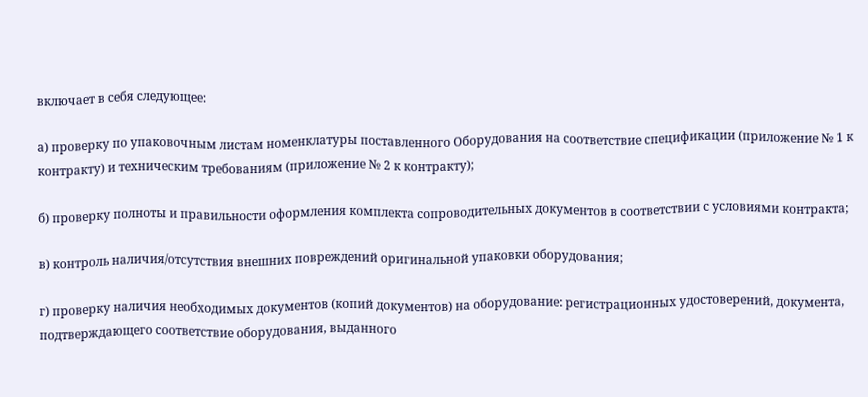включает в себя следующее:

а) проверку по упаковочным листам номенклатуры поставленного Оборудования на соответствие спецификации (приложение № 1 к контракту) и техническим требованиям (приложение № 2 к контракту);

б) проверку полноты и правильности оформления комплекта сопроводительных документов в соответствии с условиями контракта;

в) контроль наличия/отсутствия внешних повреждений оригинальной упаковки оборудования;

г) проверку наличия необходимых документов (копий документов) на оборудование: регистрационных удостоверений, документа, подтверждающего соответствие оборудования, выданного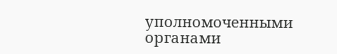уполномоченными органами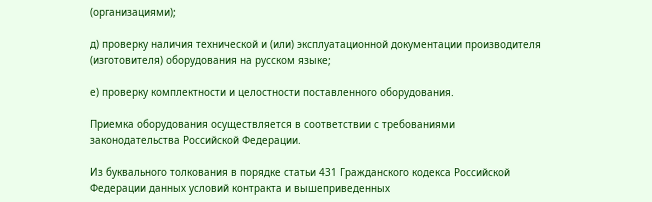(организациями);

д) проверку наличия технической и (или) эксплуатационной документации производителя (изготовителя) оборудования на русском языке;

е) проверку комплектности и целостности поставленного оборудования.

Приемка оборудования осуществляется в соответствии с требованиями законодательства Российской Федерации.

Из буквального толкования в порядке статьи 431 Гражданского кодекса Российской Федерации данных условий контракта и вышеприведенных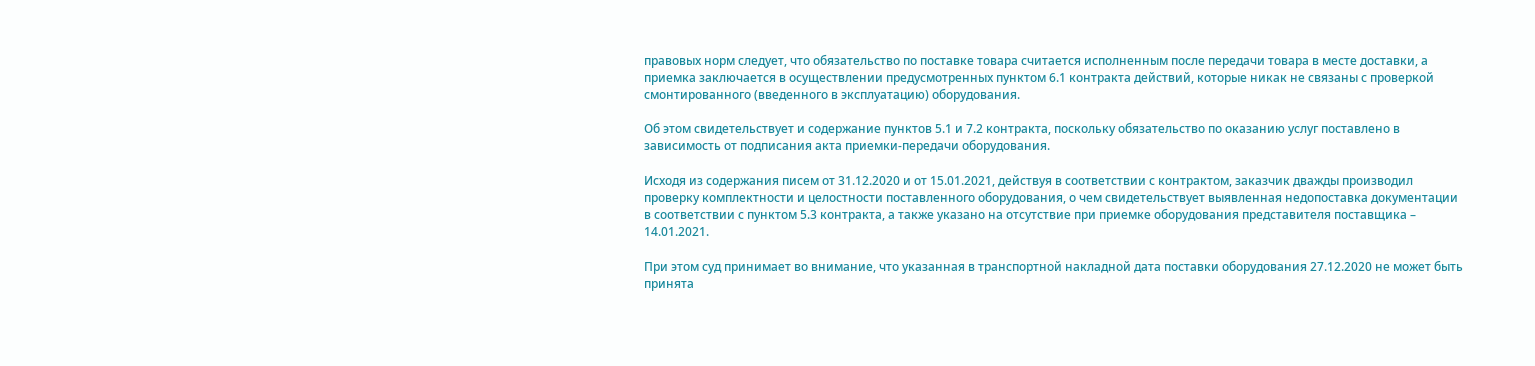правовых норм следует, что обязательство по поставке товара считается исполненным после передачи товара в месте доставки, а приемка заключается в осуществлении предусмотренных пунктом 6.1 контракта действий, которые никак не связаны с проверкой смонтированного (введенного в эксплуатацию) оборудования.

Об этом свидетельствует и содержание пунктов 5.1 и 7.2 контракта, поскольку обязательство по оказанию услуг поставлено в зависимость от подписания акта приемки-передачи оборудования.

Исходя из содержания писем от 31.12.2020 и от 15.01.2021, действуя в соответствии с контрактом, заказчик дважды производил проверку комплектности и целостности поставленного оборудования, о чем свидетельствует выявленная недопоставка документации в соответствии с пунктом 5.3 контракта, а также указано на отсутствие при приемке оборудования представителя поставщика – 14.01.2021.

При этом суд принимает во внимание, что указанная в транспортной накладной дата поставки оборудования 27.12.2020 не может быть принята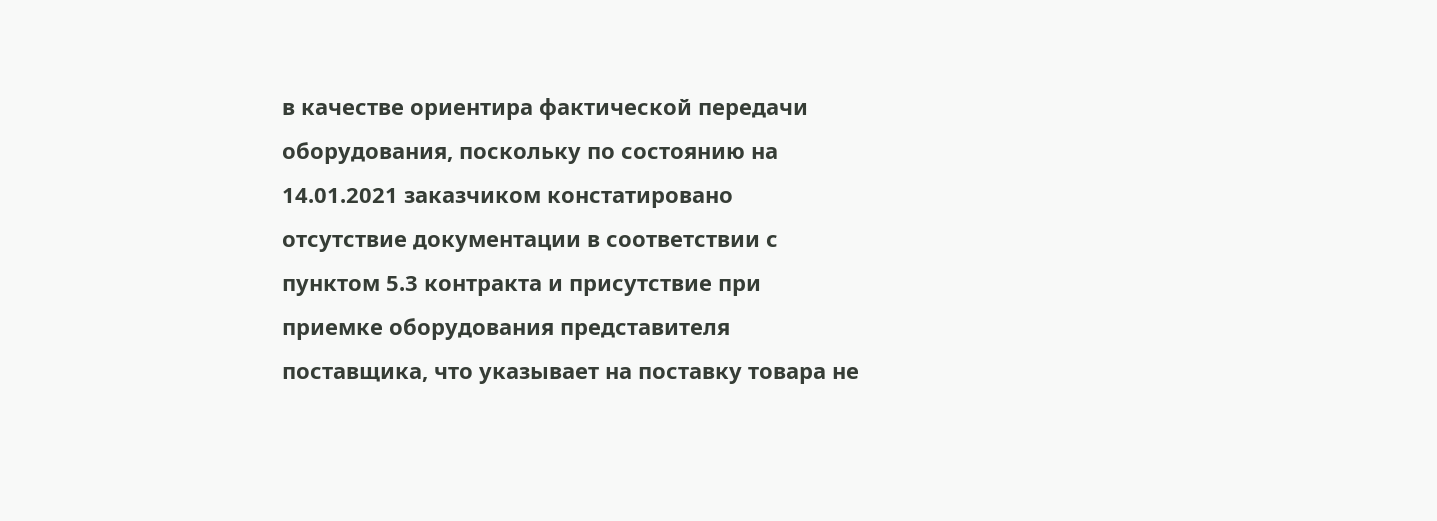в качестве ориентира фактической передачи оборудования, поскольку по состоянию на 14.01.2021 заказчиком констатировано отсутствие документации в соответствии с пунктом 5.3 контракта и присутствие при приемке оборудования представителя поставщика, что указывает на поставку товара не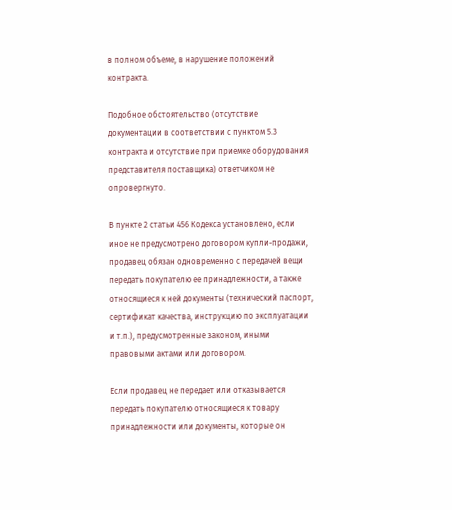в полном объеме, в нарушение положений контракта.

Подобное обстоятельство (отсутствие документации в соответствии с пунктом 5.3 контракта и отсутствие при приемке оборудования представителя поставщика) ответчиком не опровергнуто.

В пункте 2 статьи 456 Кодекса установлено, если иное не предусмотрено договором купли-продажи, продавец обязан одновременно с передачей вещи передать покупателю ее принадлежности, а также относящиеся к ней документы (технический паспорт, сертификат качества, инструкцию по эксплуатации и т.п.), предусмотренные законом, иными правовыми актами или договором.

Если продавец не передает или отказывается передать покупателю относящиеся к товару принадлежности или документы, которые он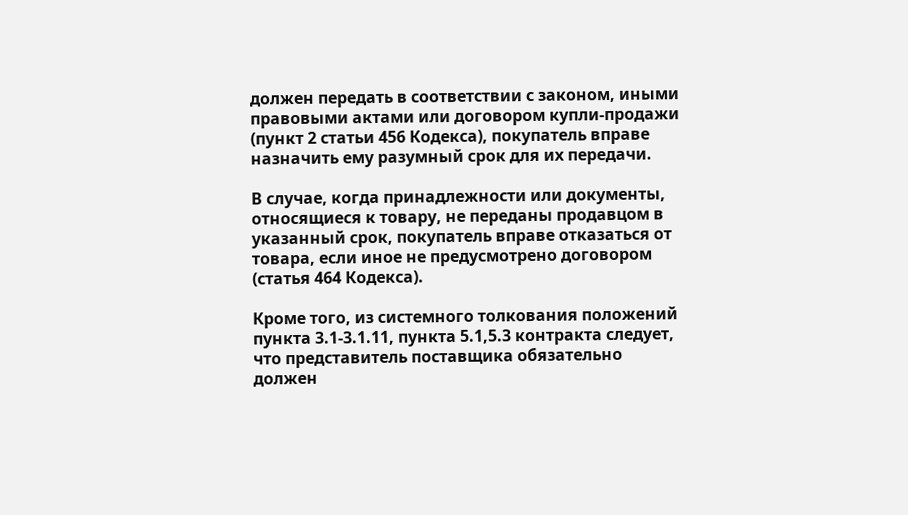должен передать в соответствии с законом, иными правовыми актами или договором купли-продажи (пункт 2 статьи 456 Кодекса), покупатель вправе назначить ему разумный срок для их передачи.

В случае, когда принадлежности или документы, относящиеся к товару, не переданы продавцом в указанный срок, покупатель вправе отказаться от товара, если иное не предусмотрено договором (статья 464 Кодекса).

Кроме того, из системного толкования положений пункта 3.1-3.1.11, пункта 5.1,5.3 контракта следует, что представитель поставщика обязательно должен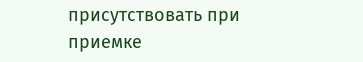присутствовать при приемке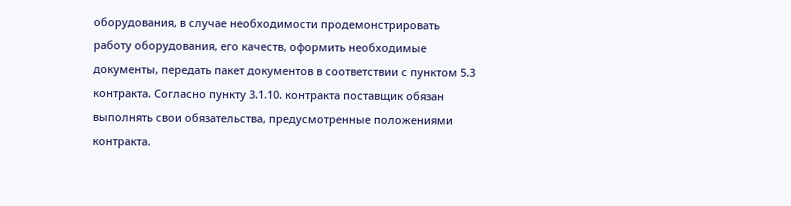оборудования, в случае необходимости продемонстрировать работу оборудования, его качеств, оформить необходимые документы, передать пакет документов в соответствии с пунктом 5.3 контракта. Согласно пункту 3.1.10. контракта поставщик обязан выполнять свои обязательства, предусмотренные положениями контракта.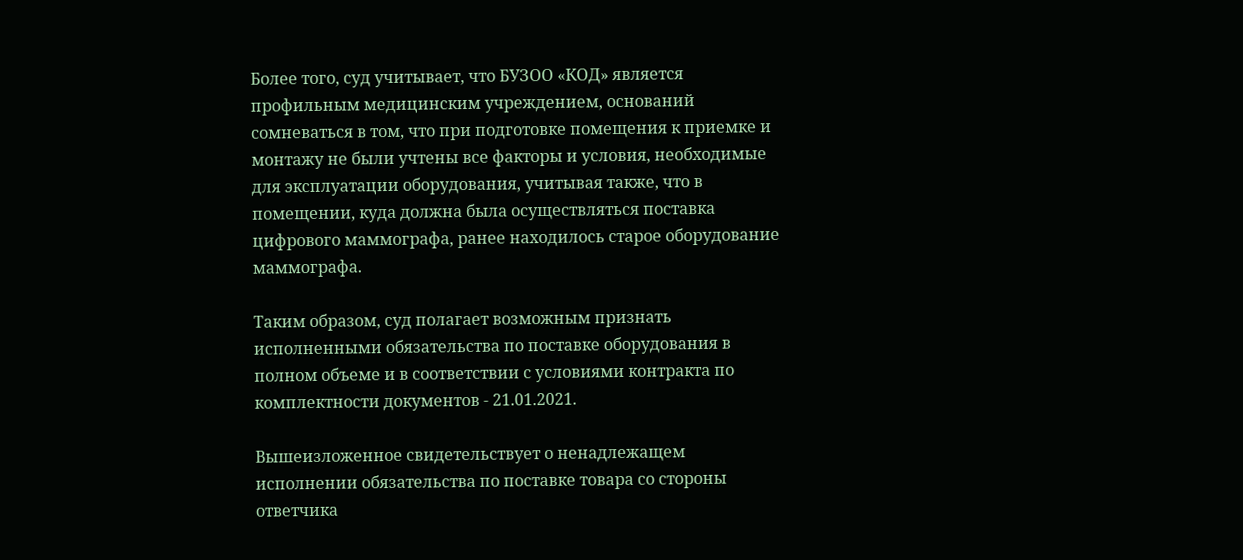Более того, суд учитывает, что БУЗОО «КОД» является профильным медицинским учреждением, оснований сомневаться в том, что при подготовке помещения к приемке и монтажу не были учтены все факторы и условия, необходимые для эксплуатации оборудования, учитывая также, что в помещении, куда должна была осуществляться поставка цифрового маммографа, ранее находилось старое оборудование маммографа.

Таким образом, суд полагает возможным признать исполненными обязательства по поставке оборудования в полном объеме и в соответствии с условиями контракта по комплектности документов - 21.01.2021.

Вышеизложенное свидетельствует о ненадлежащем исполнении обязательства по поставке товара со стороны ответчика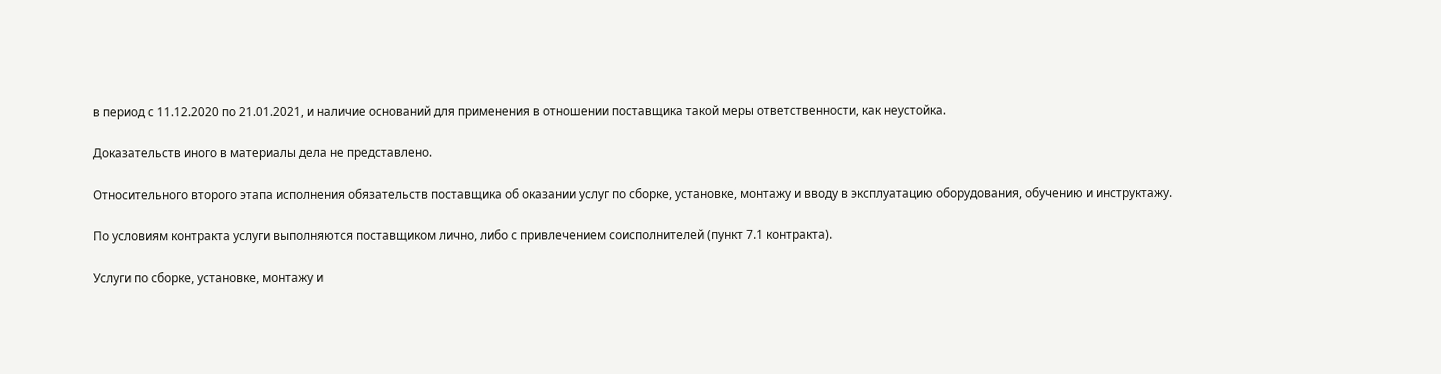в период с 11.12.2020 по 21.01.2021, и наличие оснований для применения в отношении поставщика такой меры ответственности, как неустойка.

Доказательств иного в материалы дела не представлено.

Относительного второго этапа исполнения обязательств поставщика об оказании услуг по сборке, установке, монтажу и вводу в эксплуатацию оборудования, обучению и инструктажу.

По условиям контракта услуги выполняются поставщиком лично, либо с привлечением соисполнителей (пункт 7.1 контракта).

Услуги по сборке, установке, монтажу и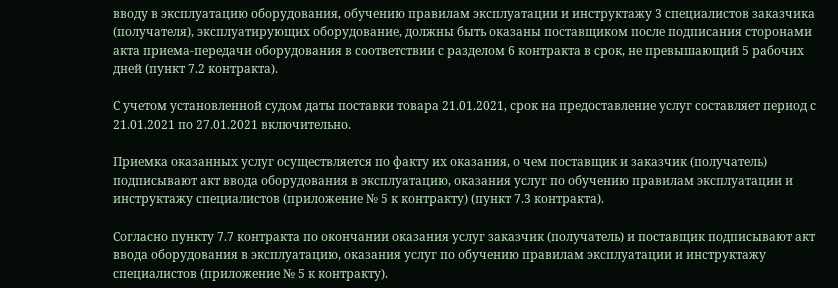вводу в эксплуатацию оборудования, обучению правилам эксплуатации и инструктажу 3 специалистов заказчика (получателя), эксплуатирующих оборудование, должны быть оказаны поставщиком после подписания сторонами акта приема-передачи оборудования в соответствии с разделом 6 контракта в срок, не превышающий 5 рабочих дней (пункт 7.2 контракта).

С учетом установленной судом даты поставки товара 21.01.2021, срок на предоставление услуг составляет период с 21.01.2021 по 27.01.2021 включительно.

Приемка оказанных услуг осуществляется по факту их оказания, о чем поставщик и заказчик (получатель) подписывают акт ввода оборудования в эксплуатацию, оказания услуг по обучению правилам эксплуатации и инструктажу специалистов (приложение № 5 к контракту) (пункт 7.3 контракта).

Согласно пункту 7.7 контракта по окончании оказания услуг заказчик (получатель) и поставщик подписывают акт ввода оборудования в эксплуатацию, оказания услуг по обучению правилам эксплуатации и инструктажу специалистов (приложение № 5 к контракту).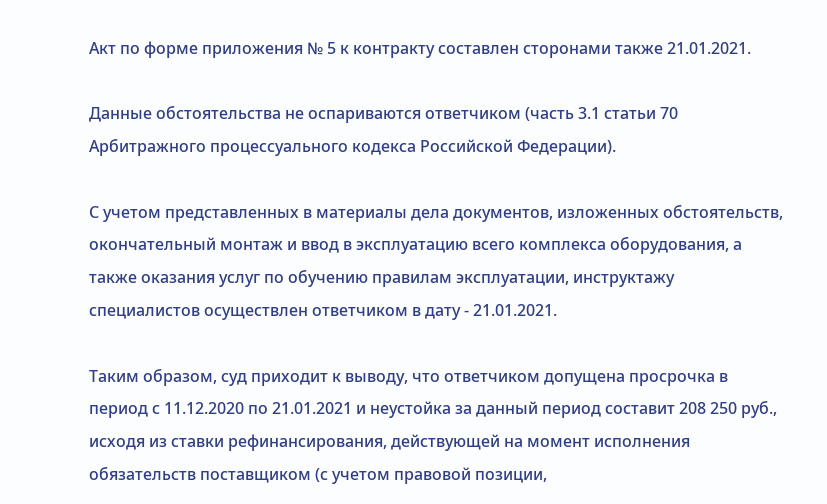Акт по форме приложения № 5 к контракту составлен сторонами также 21.01.2021.

Данные обстоятельства не оспариваются ответчиком (часть 3.1 статьи 70 Арбитражного процессуального кодекса Российской Федерации).

С учетом представленных в материалы дела документов, изложенных обстоятельств, окончательный монтаж и ввод в эксплуатацию всего комплекса оборудования, а также оказания услуг по обучению правилам эксплуатации, инструктажу специалистов осуществлен ответчиком в дату - 21.01.2021.

Таким образом, суд приходит к выводу, что ответчиком допущена просрочка в период с 11.12.2020 по 21.01.2021 и неустойка за данный период составит 208 250 руб., исходя из ставки рефинансирования, действующей на момент исполнения обязательств поставщиком (с учетом правовой позиции,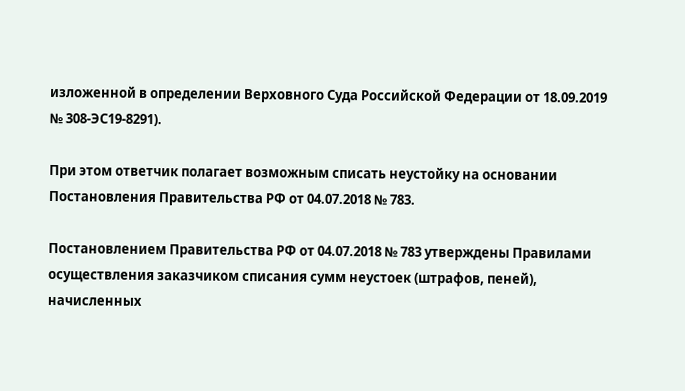изложенной в определении Верховного Суда Российской Федерации от 18.09.2019 № 308-ЭС19-8291).

При этом ответчик полагает возможным списать неустойку на основании Постановления Правительства РФ от 04.07.2018 № 783.

Постановлением Правительства РФ от 04.07.2018 № 783 утверждены Правилами осуществления заказчиком списания сумм неустоек (штрафов, пеней), начисленных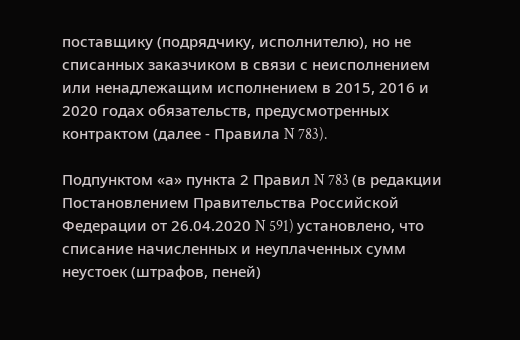поставщику (подрядчику, исполнителю), но не списанных заказчиком в связи с неисполнением или ненадлежащим исполнением в 2015, 2016 и 2020 годах обязательств, предусмотренных контрактом (далее - Правила N 783).

Подпунктом «а» пункта 2 Правил N 783 (в редакции Постановлением Правительства Российской Федерации от 26.04.2020 N 591) установлено, что списание начисленных и неуплаченных сумм неустоек (штрафов, пеней)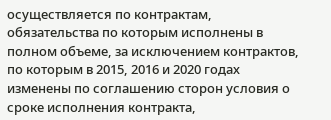осуществляется по контрактам, обязательства по которым исполнены в полном объеме, за исключением контрактов, по которым в 2015, 2016 и 2020 годах изменены по соглашению сторон условия о сроке исполнения контракта,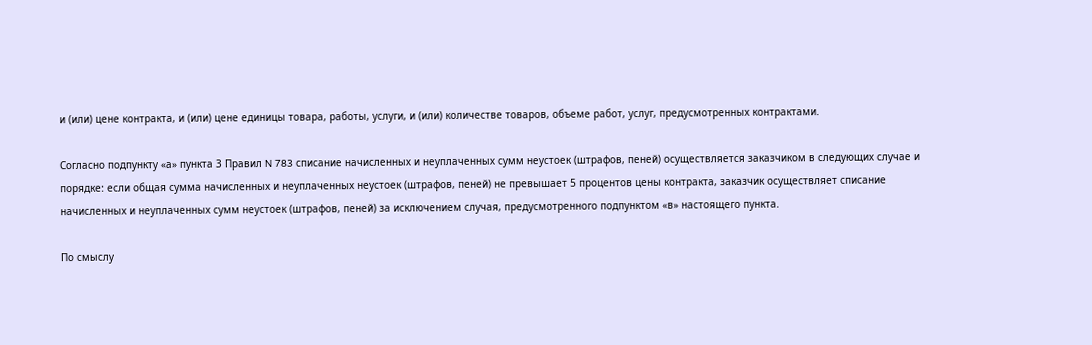и (или) цене контракта, и (или) цене единицы товара, работы, услуги, и (или) количестве товаров, объеме работ, услуг, предусмотренных контрактами.

Согласно подпункту «а» пункта 3 Правил N 783 списание начисленных и неуплаченных сумм неустоек (штрафов, пеней) осуществляется заказчиком в следующих случае и порядке: если общая сумма начисленных и неуплаченных неустоек (штрафов, пеней) не превышает 5 процентов цены контракта, заказчик осуществляет списание начисленных и неуплаченных сумм неустоек (штрафов, пеней) за исключением случая, предусмотренного подпунктом «в» настоящего пункта.

По смыслу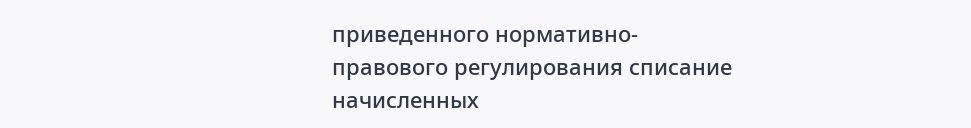приведенного нормативно-правового регулирования списание начисленных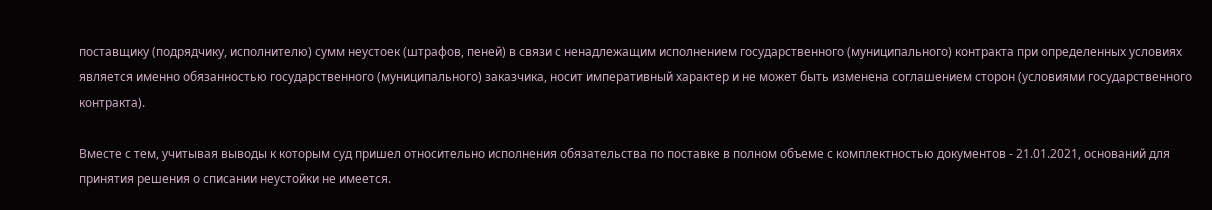поставщику (подрядчику, исполнителю) сумм неустоек (штрафов, пеней) в связи с ненадлежащим исполнением государственного (муниципального) контракта при определенных условиях является именно обязанностью государственного (муниципального) заказчика, носит императивный характер и не может быть изменена соглашением сторон (условиями государственного контракта).

Вместе с тем, учитывая выводы к которым суд пришел относительно исполнения обязательства по поставке в полном объеме с комплектностью документов - 21.01.2021, оснований для принятия решения о списании неустойки не имеется.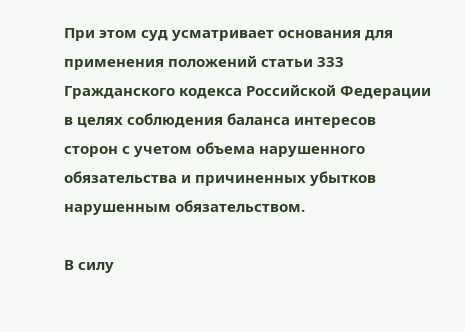При этом суд усматривает основания для применения положений статьи 333 Гражданского кодекса Российской Федерации в целях соблюдения баланса интересов сторон с учетом объема нарушенного обязательства и причиненных убытков нарушенным обязательством.

В силу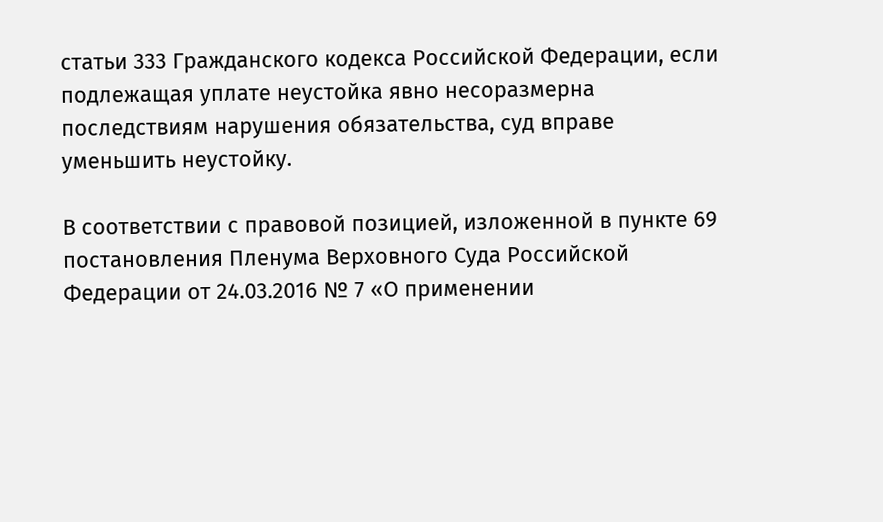статьи 333 Гражданского кодекса Российской Федерации, если подлежащая уплате неустойка явно несоразмерна последствиям нарушения обязательства, суд вправе уменьшить неустойку.

В соответствии с правовой позицией, изложенной в пункте 69 постановления Пленума Верховного Суда Российской Федерации от 24.03.2016 № 7 «О применении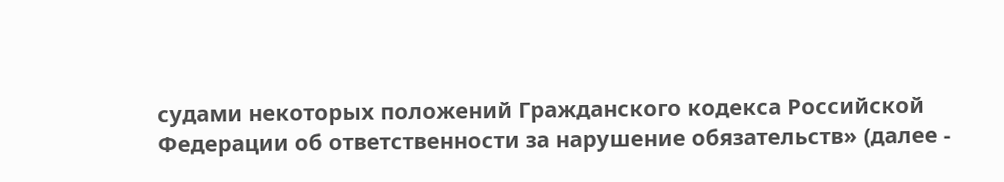судами некоторых положений Гражданского кодекса Российской Федерации об ответственности за нарушение обязательств» (далее -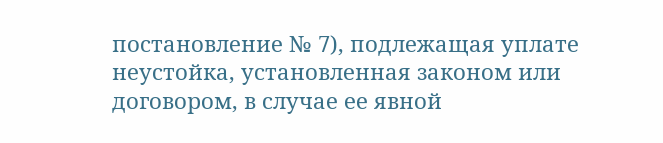постановление № 7), подлежащая уплате неустойка, установленная законом или договором, в случае ее явной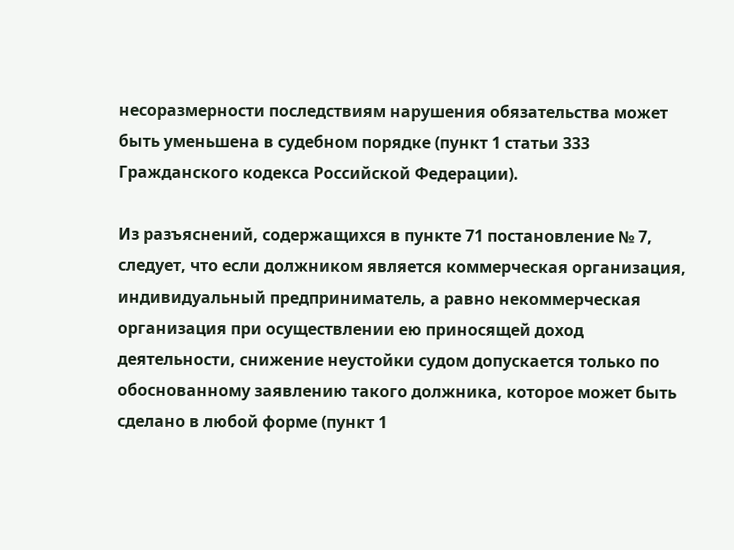несоразмерности последствиям нарушения обязательства может быть уменьшена в судебном порядке (пункт 1 статьи 333 Гражданского кодекса Российской Федерации).

Из разъяснений, содержащихся в пункте 71 постановление № 7, следует, что если должником является коммерческая организация, индивидуальный предприниматель, а равно некоммерческая организация при осуществлении ею приносящей доход деятельности, снижение неустойки судом допускается только по обоснованному заявлению такого должника, которое может быть сделано в любой форме (пункт 1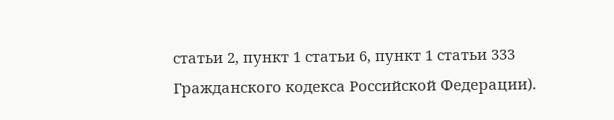статьи 2, пункт 1 статьи 6, пункт 1 статьи 333 Гражданского кодекса Российской Федерации).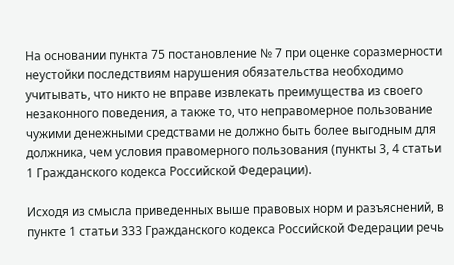На основании пункта 75 постановление № 7 при оценке соразмерности неустойки последствиям нарушения обязательства необходимо учитывать, что никто не вправе извлекать преимущества из своего незаконного поведения, а также то, что неправомерное пользование чужими денежными средствами не должно быть более выгодным для должника, чем условия правомерного пользования (пункты 3, 4 статьи 1 Гражданского кодекса Российской Федерации).

Исходя из смысла приведенных выше правовых норм и разъяснений, в пункте 1 статьи 333 Гражданского кодекса Российской Федерации речь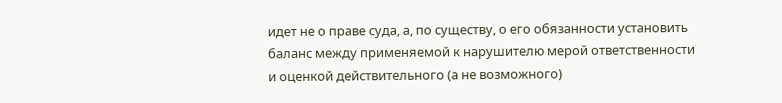идет не о праве суда, а, по существу, о его обязанности установить баланс между применяемой к нарушителю мерой ответственности и оценкой действительного (а не возможного)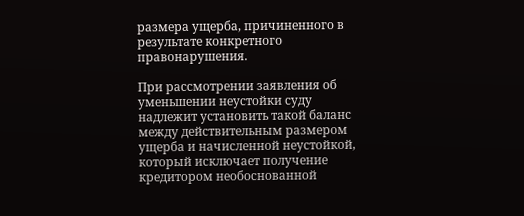размера ущерба, причиненного в результате конкретного правонарушения.

При рассмотрении заявления об уменьшении неустойки суду надлежит установить такой баланс между действительным размером ущерба и начисленной неустойкой, который исключает получение кредитором необоснованной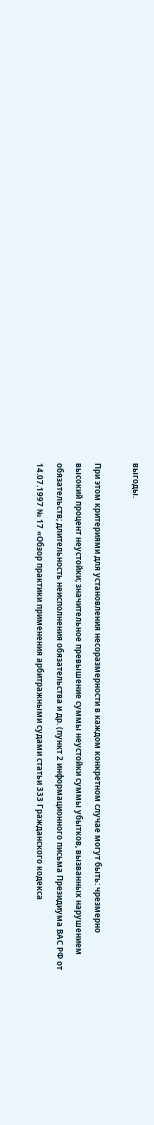выгоды.

При этом критериями для установления несоразмерности в каждом конкретном случае могут быть: чрезмерно высокий процент неустойки; значительное превышение суммы неустойки суммы убытков, вызванных нарушением обязательств; длительность неисполнения обязательства и др. (пункт 2 информационного письма Президиума ВАС РФ от 14.07.1997 № 17 «Обзор практики применения арбитражными судами статьи 333 Гражданского кодекса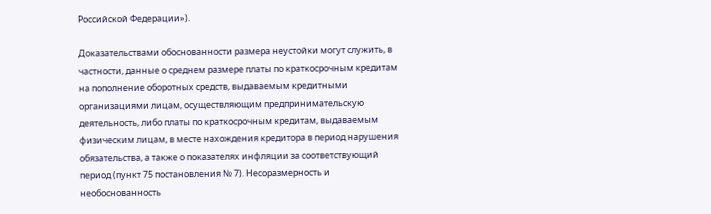Российской Федерации»).

Доказательствами обоснованности размера неустойки могут служить, в частности, данные о среднем размере платы по краткосрочным кредитам на пополнение оборотных средств, выдаваемым кредитными организациями лицам, осуществляющим предпринимательскую деятельность, либо платы по краткосрочным кредитам, выдаваемым физическим лицам, в месте нахождения кредитора в период нарушения обязательства, а также о показателях инфляции за соответствующий период (пункт 75 постановления № 7). Несоразмерность и необоснованность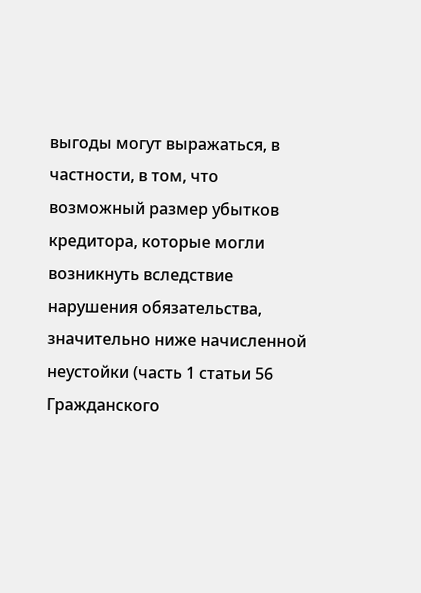выгоды могут выражаться, в частности, в том, что возможный размер убытков кредитора, которые могли возникнуть вследствие нарушения обязательства, значительно ниже начисленной неустойки (часть 1 статьи 56 Гражданского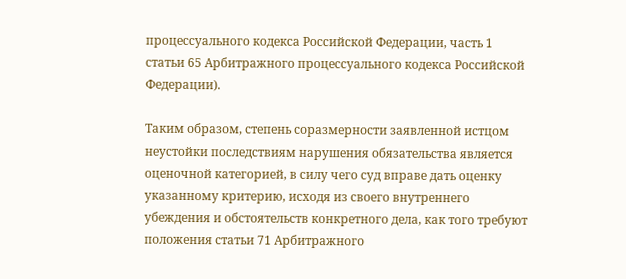процессуального кодекса Российской Федерации, часть 1 статьи 65 Арбитражного процессуального кодекса Российской Федерации).

Таким образом, степень соразмерности заявленной истцом неустойки последствиям нарушения обязательства является оценочной категорией, в силу чего суд вправе дать оценку указанному критерию, исходя из своего внутреннего убеждения и обстоятельств конкретного дела, как того требуют положения статьи 71 Арбитражного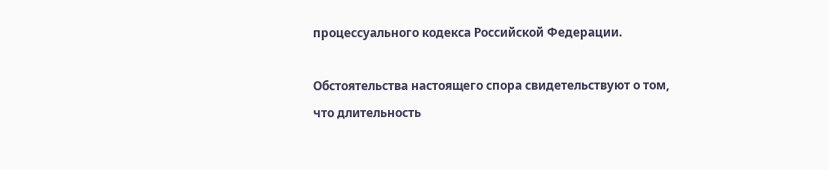процессуального кодекса Российской Федерации.

Обстоятельства настоящего спора свидетельствуют о том, что длительность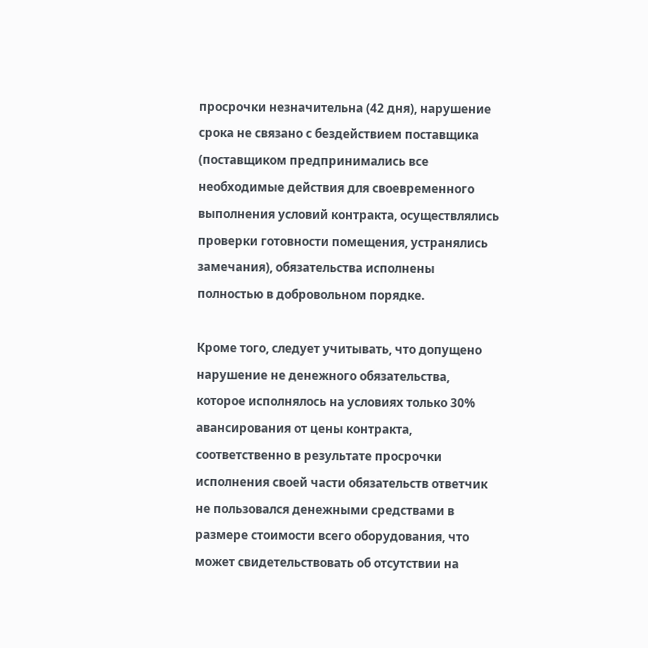просрочки незначительна (42 дня), нарушение срока не связано с бездействием поставщика (поставщиком предпринимались все необходимые действия для своевременного выполнения условий контракта, осуществлялись проверки готовности помещения, устранялись замечания), обязательства исполнены полностью в добровольном порядке.

Кроме того, следует учитывать, что допущено нарушение не денежного обязательства, которое исполнялось на условиях только 30% авансирования от цены контракта, соответственно в результате просрочки исполнения своей части обязательств ответчик не пользовался денежными средствами в размере стоимости всего оборудования, что может свидетельствовать об отсутствии на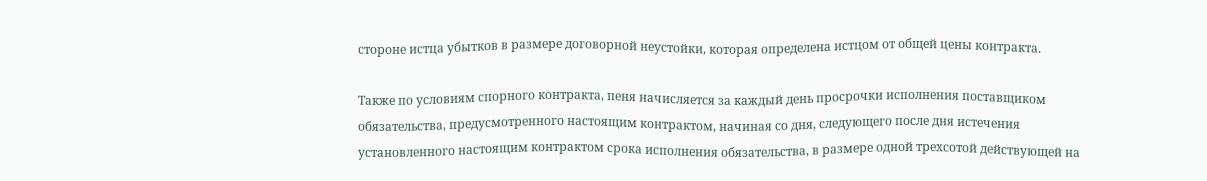стороне истца убытков в размере договорной неустойки, которая определена истцом от общей цены контракта.

Также по условиям спорного контракта, пеня начисляется за каждый день просрочки исполнения поставщиком обязательства, предусмотренного настоящим контрактом, начиная со дня, следующего после дня истечения установленного настоящим контрактом срока исполнения обязательства, в размере одной трехсотой действующей на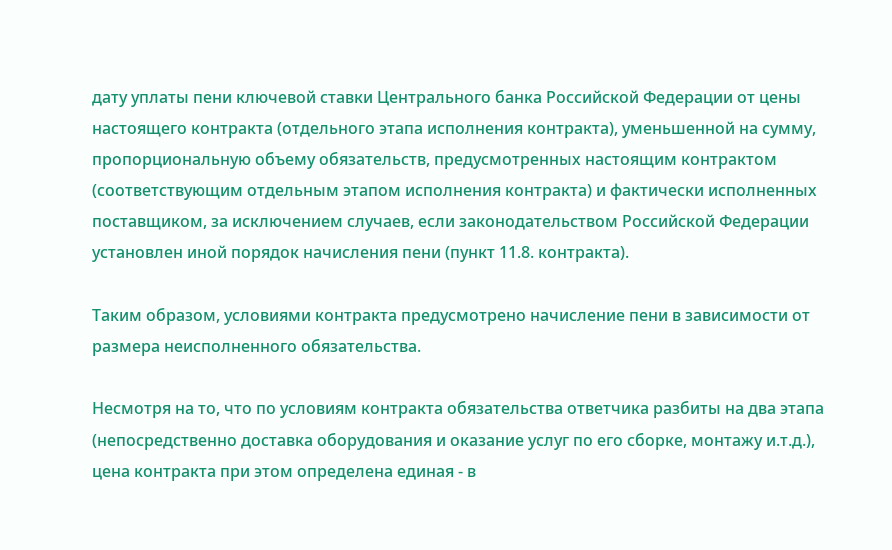дату уплаты пени ключевой ставки Центрального банка Российской Федерации от цены настоящего контракта (отдельного этапа исполнения контракта), уменьшенной на сумму, пропорциональную объему обязательств, предусмотренных настоящим контрактом (соответствующим отдельным этапом исполнения контракта) и фактически исполненных поставщиком, за исключением случаев, если законодательством Российской Федерации установлен иной порядок начисления пени (пункт 11.8. контракта).

Таким образом, условиями контракта предусмотрено начисление пени в зависимости от размера неисполненного обязательства.

Несмотря на то, что по условиям контракта обязательства ответчика разбиты на два этапа (непосредственно доставка оборудования и оказание услуг по его сборке, монтажу и.т.д.), цена контракта при этом определена единая - в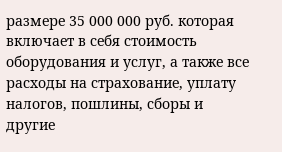размере 35 000 000 руб. которая включает в себя стоимость оборудования и услуг, а также все расходы на страхование, уплату налогов, пошлины, сборы и другие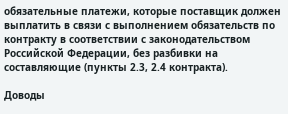обязательные платежи, которые поставщик должен выплатить в связи с выполнением обязательств по контракту в соответствии с законодательством Российской Федерации, без разбивки на составляющие (пункты 2.3, 2.4 контракта).

Доводы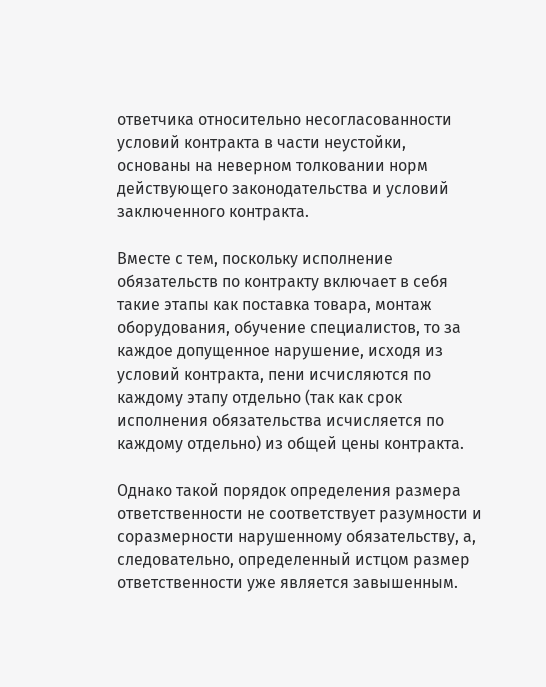ответчика относительно несогласованности условий контракта в части неустойки, основаны на неверном толковании норм действующего законодательства и условий заключенного контракта.

Вместе с тем, поскольку исполнение обязательств по контракту включает в себя такие этапы как поставка товара, монтаж оборудования, обучение специалистов, то за каждое допущенное нарушение, исходя из условий контракта, пени исчисляются по каждому этапу отдельно (так как срок исполнения обязательства исчисляется по каждому отдельно) из общей цены контракта.

Однако такой порядок определения размера ответственности не соответствует разумности и соразмерности нарушенному обязательству, а, следовательно, определенный истцом размер ответственности уже является завышенным.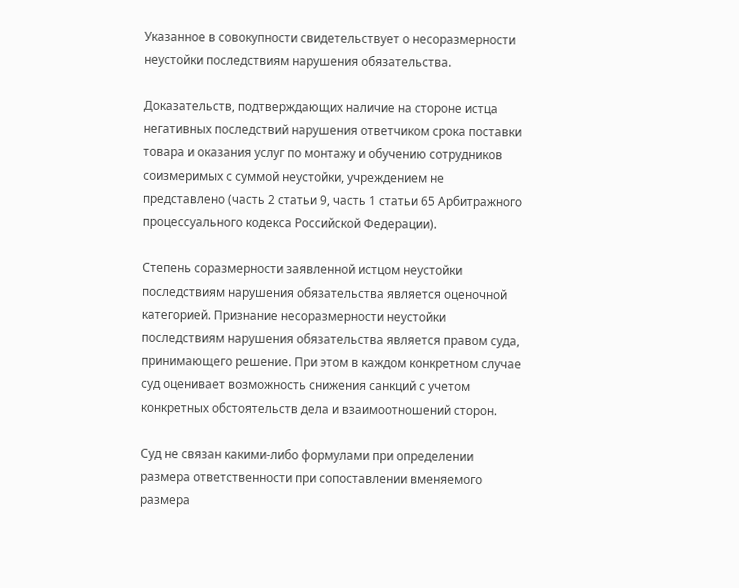Указанное в совокупности свидетельствует о несоразмерности неустойки последствиям нарушения обязательства.

Доказательств, подтверждающих наличие на стороне истца негативных последствий нарушения ответчиком срока поставки товара и оказания услуг по монтажу и обучению сотрудников соизмеримых с суммой неустойки, учреждением не представлено (часть 2 статьи 9, часть 1 статьи 65 Арбитражного процессуального кодекса Российской Федерации).

Степень соразмерности заявленной истцом неустойки последствиям нарушения обязательства является оценочной категорией. Признание несоразмерности неустойки последствиям нарушения обязательства является правом суда, принимающего решение. При этом в каждом конкретном случае суд оценивает возможность снижения санкций с учетом конкретных обстоятельств дела и взаимоотношений сторон.

Суд не связан какими-либо формулами при определении размера ответственности при сопоставлении вменяемого размера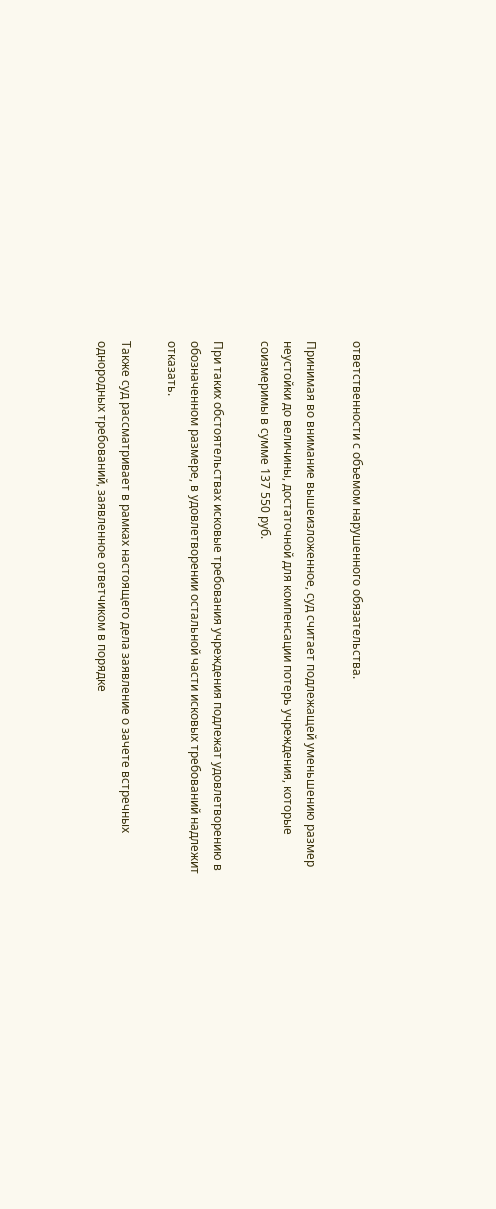ответственности с объемом нарушенного обязательства.

Принимая во внимание вышеизложенное, суд считает подлежащей уменьшению размер неустойки до величины, достаточной для компенсации потерь учреждения, которые соизмеримы в сумме 137 550 руб.

При таких обстоятельствах исковые требования учреждения подлежат удовлетворению в обозначенном размере, в удовлетворении остальной части исковых требований надлежит отказать.

Также суд рассматривает в рамках настоящего дела заявление о зачете встречных однородных требований, заявленное ответчиком в порядке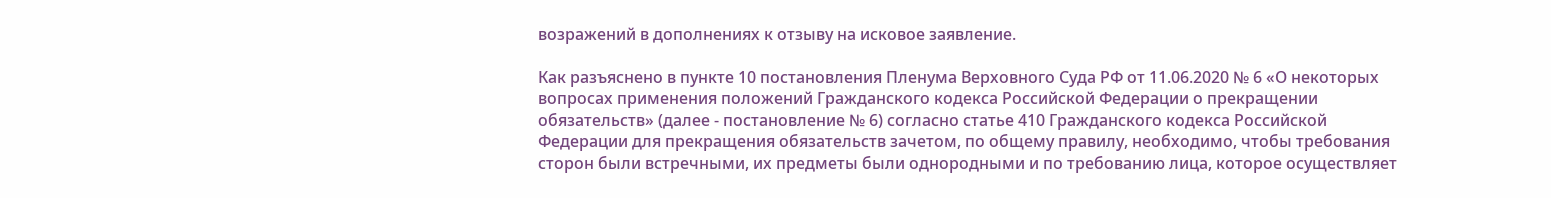возражений в дополнениях к отзыву на исковое заявление.

Как разъяснено в пункте 10 постановления Пленума Верховного Суда РФ от 11.06.2020 № 6 «О некоторых вопросах применения положений Гражданского кодекса Российской Федерации о прекращении обязательств» (далее - постановление № 6) согласно статье 410 Гражданского кодекса Российской Федерации для прекращения обязательств зачетом, по общему правилу, необходимо, чтобы требования сторон были встречными, их предметы были однородными и по требованию лица, которое осуществляет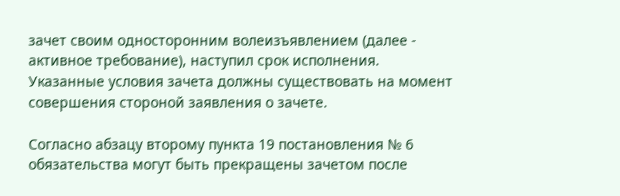зачет своим односторонним волеизъявлением (далее - активное требование), наступил срок исполнения. Указанные условия зачета должны существовать на момент совершения стороной заявления о зачете.

Согласно абзацу второму пункта 19 постановления № 6 обязательства могут быть прекращены зачетом после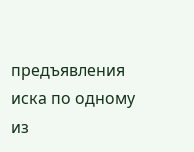предъявления иска по одному из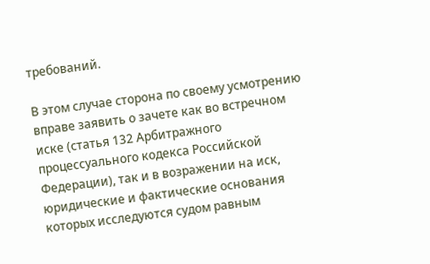требований.

В этом случае сторона по своему усмотрению вправе заявить о зачете как во встречном иске (статья 132 Арбитражного процессуального кодекса Российской Федерации), так и в возражении на иск, юридические и фактические основания которых исследуются судом равным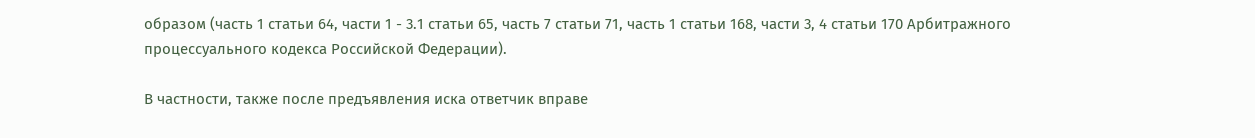образом (часть 1 статьи 64, части 1 - 3.1 статьи 65, часть 7 статьи 71, часть 1 статьи 168, части 3, 4 статьи 170 Арбитражного процессуального кодекса Российской Федерации).

В частности, также после предъявления иска ответчик вправе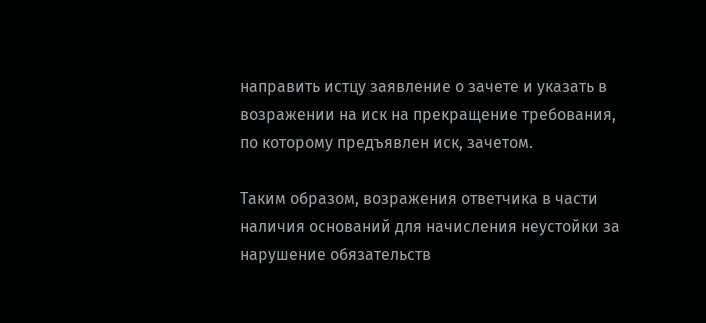направить истцу заявление о зачете и указать в возражении на иск на прекращение требования, по которому предъявлен иск, зачетом.

Таким образом, возражения ответчика в части наличия оснований для начисления неустойки за нарушение обязательств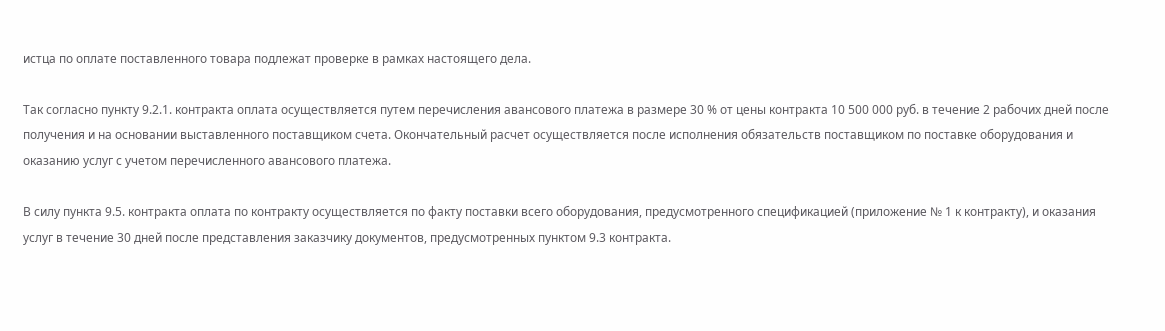истца по оплате поставленного товара подлежат проверке в рамках настоящего дела.

Так согласно пункту 9.2.1. контракта оплата осуществляется путем перечисления авансового платежа в размере 30 % от цены контракта 10 500 000 руб. в течение 2 рабочих дней после получения и на основании выставленного поставщиком счета. Окончательный расчет осуществляется после исполнения обязательств поставщиком по поставке оборудования и оказанию услуг с учетом перечисленного авансового платежа.

В силу пункта 9.5. контракта оплата по контракту осуществляется по факту поставки всего оборудования, предусмотренного спецификацией (приложение № 1 к контракту), и оказания услуг в течение 30 дней после представления заказчику документов, предусмотренных пунктом 9.3 контракта.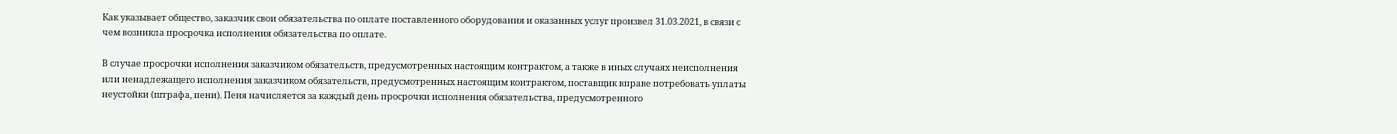Как указывает общество, заказчик свои обязательства по оплате поставленного оборудования и оказанных услуг произвел 31.03.2021, в связи с чем возникла просрочка исполнения обязательства по оплате.

В случае просрочки исполнения заказчиком обязательств, предусмотренных настоящим контрактом, а также в иных случаях неисполнения или ненадлежащего исполнения заказчиком обязательств, предусмотренных настоящим контрактом, поставщик вправе потребовать уплаты неустойки (штрафа, пени). Пеня начисляется за каждый день просрочки исполнения обязательства, предусмотренного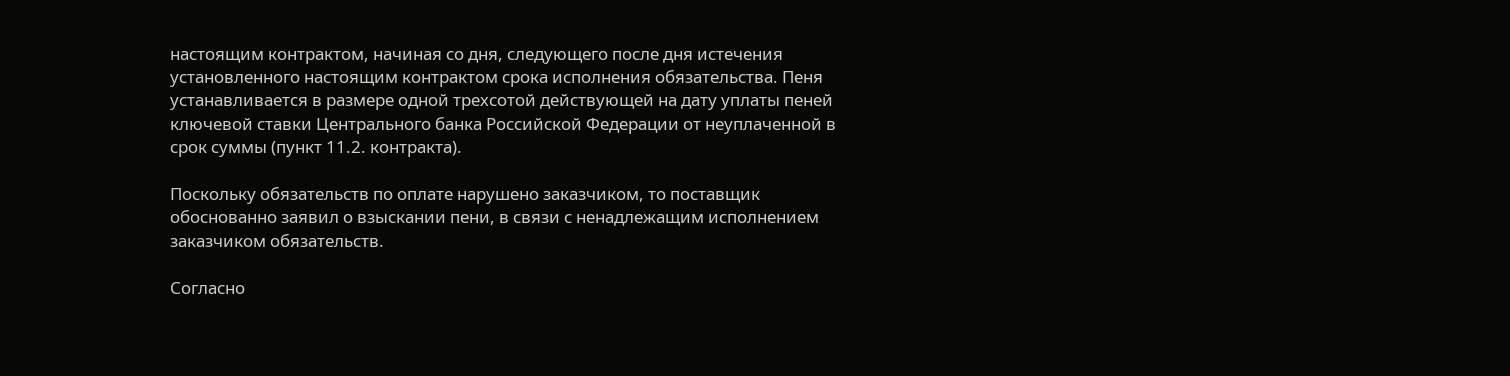настоящим контрактом, начиная со дня, следующего после дня истечения установленного настоящим контрактом срока исполнения обязательства. Пеня устанавливается в размере одной трехсотой действующей на дату уплаты пеней ключевой ставки Центрального банка Российской Федерации от неуплаченной в срок суммы (пункт 11.2. контракта).

Поскольку обязательств по оплате нарушено заказчиком, то поставщик обоснованно заявил о взыскании пени, в связи с ненадлежащим исполнением заказчиком обязательств.

Согласно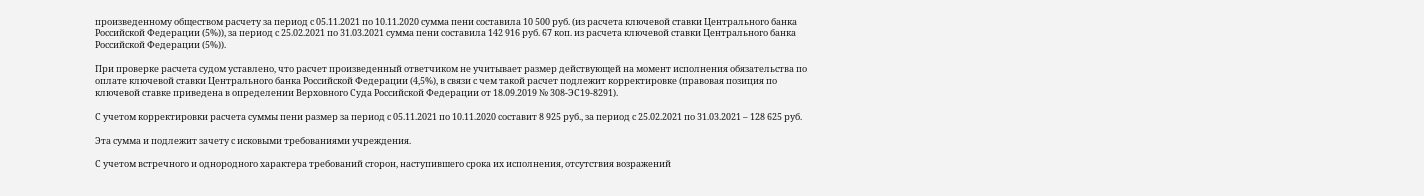произведенному обществом расчету за период с 05.11.2021 по 10.11.2020 сумма пени составила 10 500 руб. (из расчета ключевой ставки Центрального банка Российской Федерации (5%)), за период с 25.02.2021 по 31.03.2021 сумма пени составила 142 916 руб. 67 коп. из расчета ключевой ставки Центрального банка Российской Федерации (5%)).

При проверке расчета судом уставлено, что расчет произведенный ответчиком не учитывает размер действующей на момент исполнения обязательства по оплате ключевой ставки Центрального банка Российской Федерации (4,5%), в связи с чем такой расчет подлежит корректировке (правовая позиция по ключевой ставке приведена в определении Верховного Суда Российской Федерации от 18.09.2019 № 308-ЭС19-8291).

С учетом корректировки расчета суммы пени размер за период с 05.11.2021 по 10.11.2020 составит 8 925 руб., за период с 25.02.2021 по 31.03.2021 – 128 625 руб.

Эта сумма и подлежит зачету с исковыми требованиями учреждения.

С учетом встречного и однородного характера требований сторон, наступившего срока их исполнения, отсутствия возражений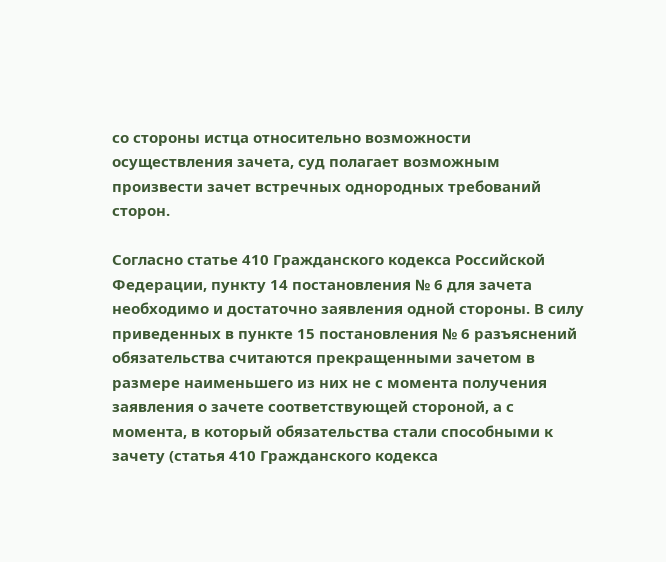со стороны истца относительно возможности осуществления зачета, суд полагает возможным произвести зачет встречных однородных требований сторон.

Согласно статье 410 Гражданского кодекса Российской Федерации, пункту 14 постановления № 6 для зачета необходимо и достаточно заявления одной стороны. В силу приведенных в пункте 15 постановления № 6 разъяснений обязательства считаются прекращенными зачетом в размере наименьшего из них не с момента получения заявления о зачете соответствующей стороной, а с момента, в который обязательства стали способными к зачету (статья 410 Гражданского кодекса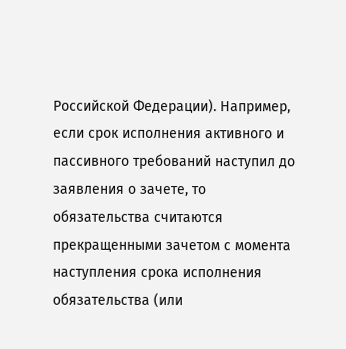Российской Федерации). Например, если срок исполнения активного и пассивного требований наступил до заявления о зачете, то обязательства считаются прекращенными зачетом с момента наступления срока исполнения обязательства (или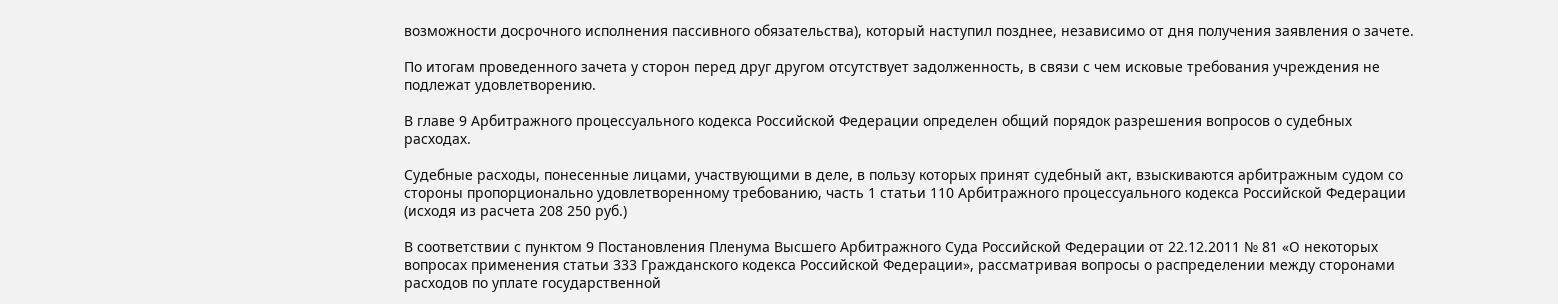возможности досрочного исполнения пассивного обязательства), который наступил позднее, независимо от дня получения заявления о зачете.

По итогам проведенного зачета у сторон перед друг другом отсутствует задолженность, в связи с чем исковые требования учреждения не подлежат удовлетворению.

В главе 9 Арбитражного процессуального кодекса Российской Федерации определен общий порядок разрешения вопросов о судебных расходах.

Судебные расходы, понесенные лицами, участвующими в деле, в пользу которых принят судебный акт, взыскиваются арбитражным судом со стороны пропорционально удовлетворенному требованию, часть 1 статьи 110 Арбитражного процессуального кодекса Российской Федерации (исходя из расчета 208 250 руб.)

В соответствии с пунктом 9 Постановления Пленума Высшего Арбитражного Суда Российской Федерации от 22.12.2011 № 81 «О некоторых вопросах применения статьи 333 Гражданского кодекса Российской Федерации», рассматривая вопросы о распределении между сторонами расходов по уплате государственной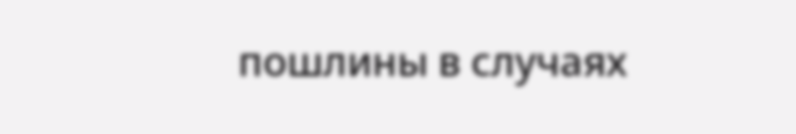пошлины в случаях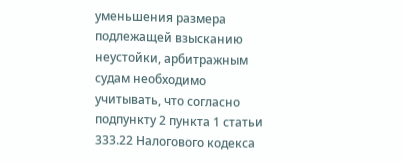уменьшения размера подлежащей взысканию неустойки, арбитражным судам необходимо учитывать, что согласно подпункту 2 пункта 1 статьи 333.22 Налогового кодекса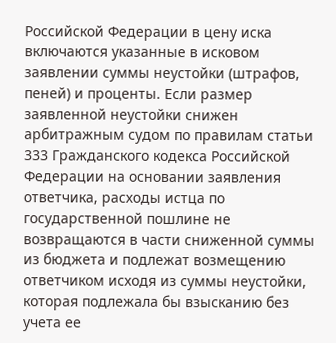Российской Федерации в цену иска включаются указанные в исковом заявлении суммы неустойки (штрафов, пеней) и проценты. Если размер заявленной неустойки снижен арбитражным судом по правилам статьи 333 Гражданского кодекса Российской Федерации на основании заявления ответчика, расходы истца по государственной пошлине не возвращаются в части сниженной суммы из бюджета и подлежат возмещению ответчиком исходя из суммы неустойки, которая подлежала бы взысканию без учета ее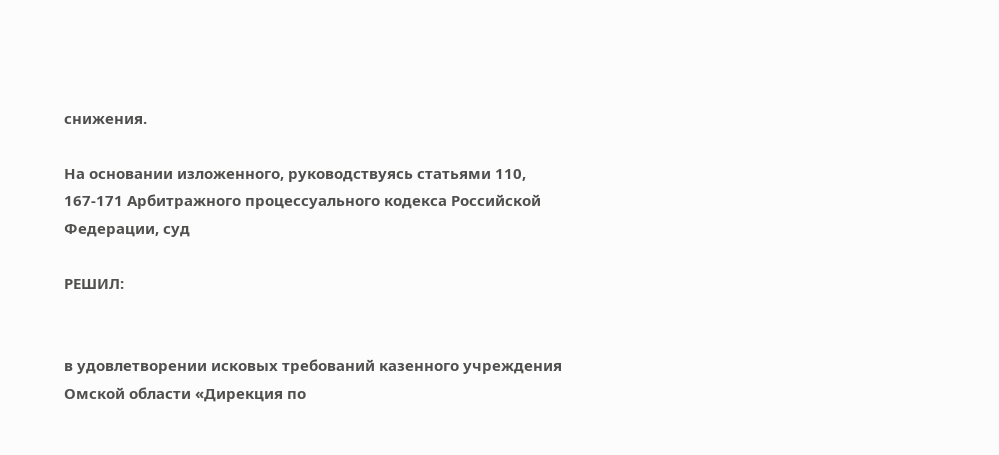снижения.

На основании изложенного, руководствуясь статьями 110, 167-171 Арбитражного процессуального кодекса Российской Федерации, суд

РЕШИЛ:


в удовлетворении исковых требований казенного учреждения Омской области «Дирекция по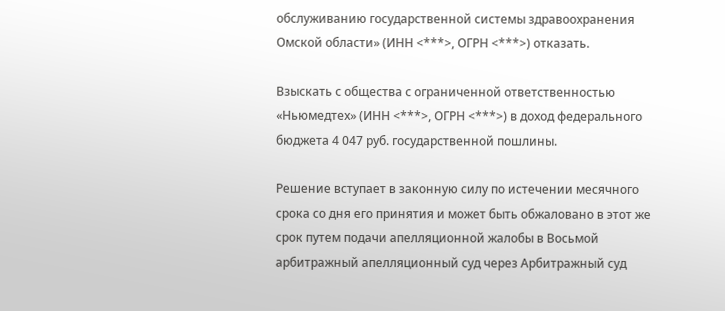обслуживанию государственной системы здравоохранения Омской области» (ИНН <***>, ОГРН <***>) отказать.

Взыскать с общества с ограниченной ответственностью «Ньюмедтех» (ИНН <***>, ОГРН <***>) в доход федерального бюджета 4 047 руб. государственной пошлины.

Решение вступает в законную силу по истечении месячного срока со дня его принятия и может быть обжаловано в этот же срок путем подачи апелляционной жалобы в Восьмой арбитражный апелляционный суд через Арбитражный суд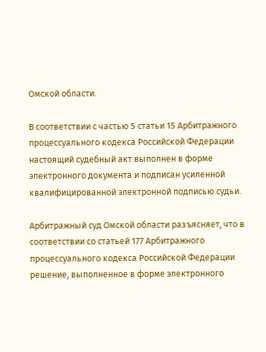Омской области.

В соответствии с частью 5 статьи 15 Арбитражного процессуального кодекса Российской Федерации настоящий судебный акт выполнен в форме электронного документа и подписан усиленной квалифицированной электронной подписью судьи.

Арбитражный суд Омской области разъясняет, что в соответствии со статьей 177 Арбитражного процессуального кодекса Российской Федерации решение, выполненное в форме электронного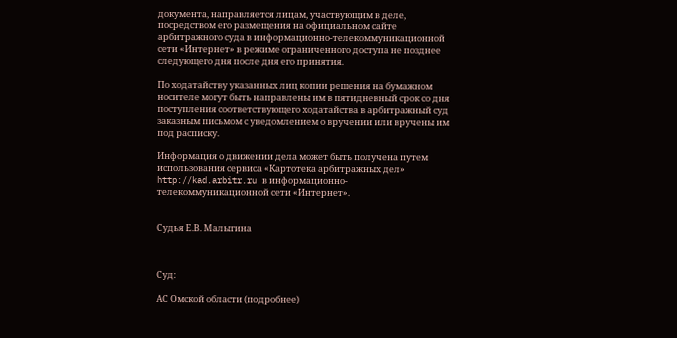документа, направляется лицам, участвующим в деле, посредством его размещения на официальном сайте арбитражного суда в информационно-телекоммуникационной сети «Интернет» в режиме ограниченного доступа не позднее следующего дня после дня его принятия.

По ходатайству указанных лиц копии решения на бумажном носителе могут быть направлены им в пятидневный срок со дня поступления соответствующего ходатайства в арбитражный суд заказным письмом с уведомлением о вручении или вручены им под расписку.

Информация о движении дела может быть получена путем использования сервиса «Картотека арбитражных дел» http://kad.arbitr.ru в информационно-телекоммуникационной сети «Интернет».


Судья Е.В. Малыгина



Суд:

АС Омской области (подробнее)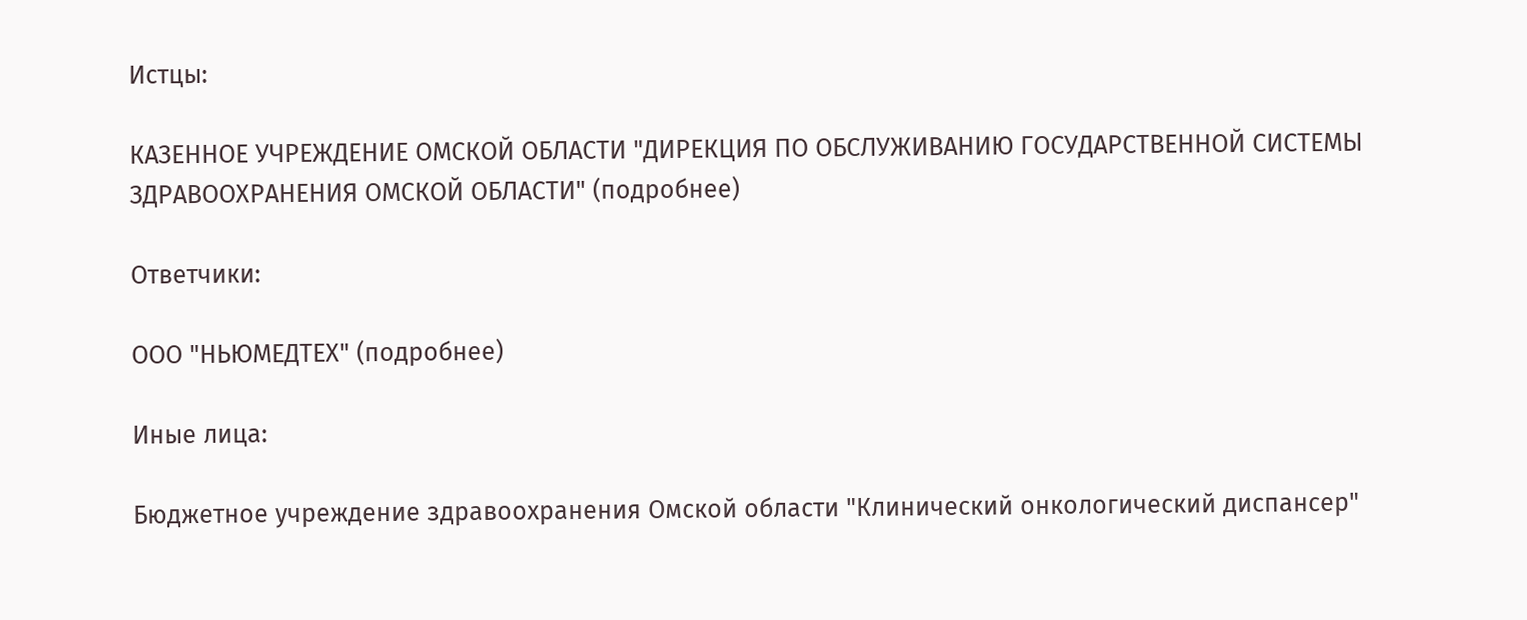Истцы:

КАЗЕННОЕ УЧРЕЖДЕНИЕ ОМСКОЙ ОБЛАСТИ "ДИРЕКЦИЯ ПО ОБСЛУЖИВАНИЮ ГОСУДАРСТВЕННОЙ СИСТЕМЫ ЗДРАВООХРАНЕНИЯ ОМСКОЙ ОБЛАСТИ" (подробнее)

Ответчики:

ООО "НЬЮМЕДТЕХ" (подробнее)

Иные лица:

Бюджетное учреждение здравоохранения Омской области "Клинический онкологический диспансер"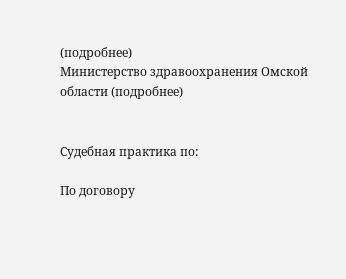(подробнее)
Министерство здравоохранения Омской области (подробнее)


Судебная практика по:

По договору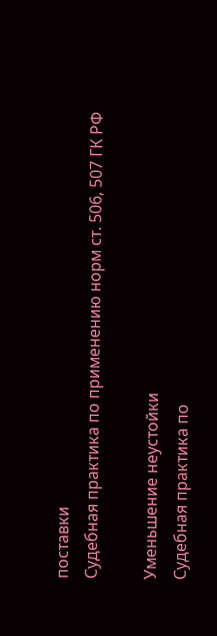поставки
Судебная практика по применению норм ст. 506, 507 ГК РФ

Уменьшение неустойки
Судебная практика по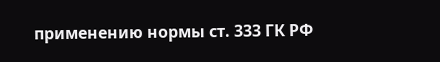применению нормы ст. 333 ГК РФ